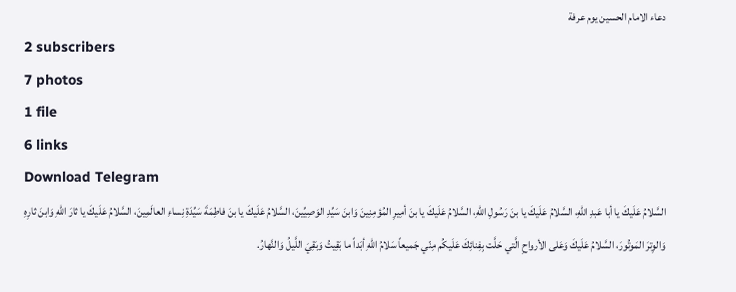دعاء الامام الحسين يوم عرفة
2 subscribers
7 photos
1 file
6 links
Download Telegram
السَّلامُ عَلَيكَ يا أبا عَبدِ اللهِ، السَّلامُ عَلَيكَ يا بنَ رَسُولِ اللهِ، السَّلامُ عَلَيكَ يا بنَ أمِيرِ المُؤمِنِينَ وَابنَ سَيِّدِ الوَصِيِّينَ، السَّلامُ عَلَيكَ يا بنَ فاطِمَةَ سَيِّدَةِ نِساءِ العالَمِينَ، السَّلامُ عَلَيكَ يا ثارَ اللهِ وَابنَ ثارِهِ وَالوِترَ المَوتُورَ، السَّلامُ عَلَيكَ وَعَلى الأرواحِ الَّتي حَلَّت بِفِنائِكَ عَلَيكُم مِنّي جَميعاً سَلامُ اللهِ أبَداً ما بَقِيتُ وَبَقِيَ اللَّيلُ وَالنَّهارُ.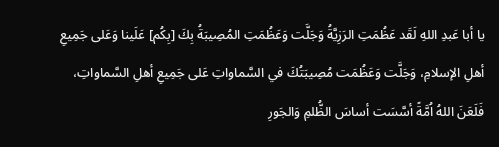يا أبا عَبدِ اللهِ لَقَد عَظُمَتِ الرَزِيَّةُ وَجَلَّت وَعَظُمَتِ المُصِيبَةُ بِكَ [بِكُم] عَلَينا وَعَلى جَمِيعِ أهلِ الإسلامِ، وَجَلَّت وَعَظُمَت مُصِيبَتُكَ في السَّماواتِ عَلى جَمِيعِ أهلِ السَّماواتِ، فَلَعَنَ اللهُ اُمَّةً أسَّسَت أساسَ الظُّلمِ وَالجَورِ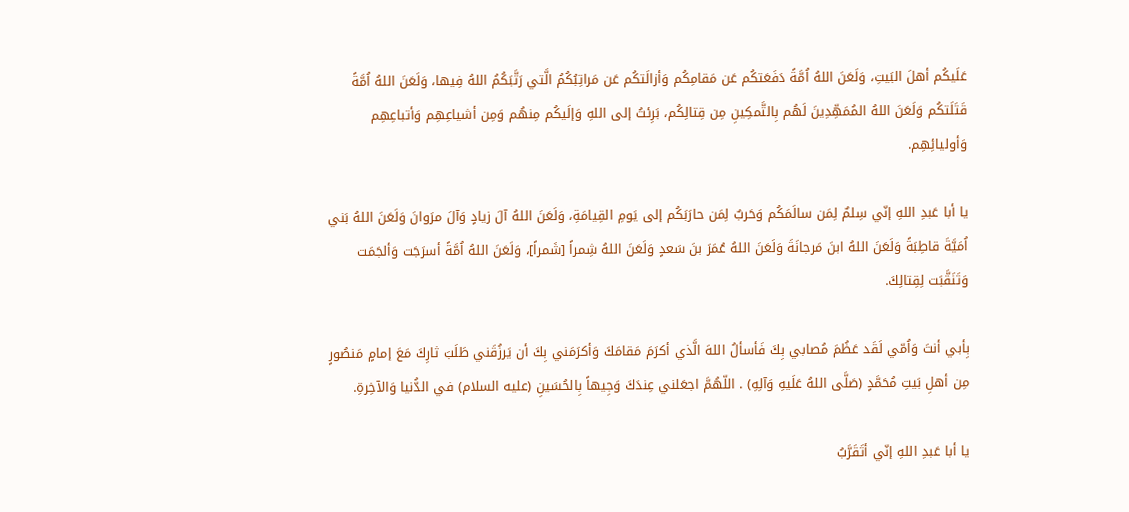عَلَيكُم أهلَ البَيتِ، وَلَعَنَ اللهُ اُمَّةً دَفَعَتكُم عَن مَقامِكُم وَأزالَتكُم عَن مَراتِبُكُمُ الَّتي رَتَّبَكُمُ اللهُ فِيها، وَلَعَنَ اللهُ اُمَّةً قَتَلَتكُم وَلَعَنَ اللهُ المُمَهِّدِينَ لَهُم بِالتَّمكِينِ مِن قِتالِكُم، بَرِئتُ إلى اللهِ وَإلَيكُم مِنهُم وَمِن أشياعِهِم وَأتباعِهِم وَأوليائِهِم.

يا أبا عَبدِ اللهِ إنّي سِلمٌ لِمَن سالَمَكُم وَحَربٌ لِمَن حارَبَكُم إلى يَومِ القِيامَةِ، وَلَعَنَ اللهُ آلَ زيادٍ وَآلَ مرَوانَ وَلَعَنَ اللهُ بَني اُمَيَّةَ قاطِبَةً وَلَعَنَ اللهُ ابنَ مَرجانَةَ وَلَعَنَ اللهُ عُمَرَ بنَ سَعدٍ وَلَعَنَ اللهُ شِمراً [شَمراً]، وَلَعَنَ اللهُ اُمَّةً أسرَجَت وَألجَمَت وَتَنَقَّبَت لِقِتالِكَ.

بِأبي أنتَ وَاُمّي لَقَد عَظُمَ مُصابي بِكَ فَأسألُ اللهَ الَّذي أكرَمَ مَقامَكَ وَأكرَمَني بِكَ أن يَرزُقَني طَلَبَ ثارِكَ مَعَ إمامٍ مَنصُورٍ مِن أهلِ بَيتِ مُحَمَّدٍ (صَلَّى اللهُ عَلَيهِ وَآلِهِ) . اللّهُمَّ اجعَلني عِندَكَ وَجِيهاً بِالحُسَينِ (عليه السلام) في الدُّنيا وَالآخِرةِ.

يا أبا عَبدِ اللهِ إنّي أتَقَرَّبُ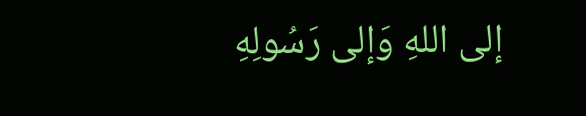إلى اللهِ وَإلى رَسُولِهِ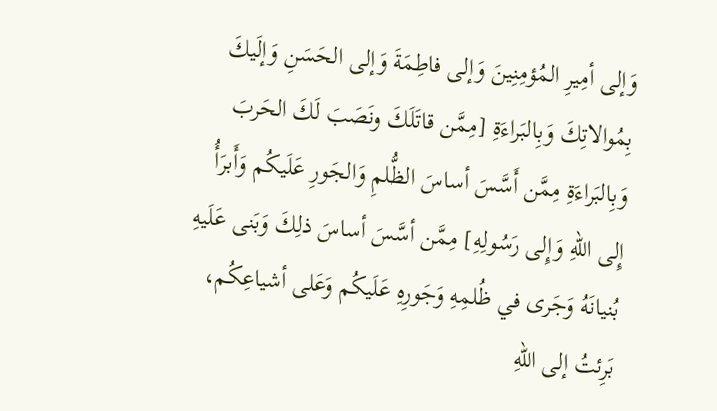وَإلى أمِيرِ المُؤمِنِينَ وَإلى فاطِمَةَ وَإلى الحَسَنِ وَإلَيكَ بِمُوالاتِكَ وَبِالبَراءَةِ [مِمَّن قاتَلَكَ ونَصَبَ لَكَ الحَربَ وَبِالبَراءَةِ مِمَّن أَسَّسَ أساسَ الظُّلمِ وَالجَورِ عَلَيكُم وَأَبرَأُ إِلى اللهِ وَإِلى رَسُولِهِ] مِمَّن أسَّسَ أساسَ ذلِكَ وَبَنى عَلَيهِ بُنيانَهُ وَجَرى في ظُلمِهِ وَجَورِهِ عَلَيكُم وَعَلى أشياعِكُم، بَرِئتُ إلى اللهِ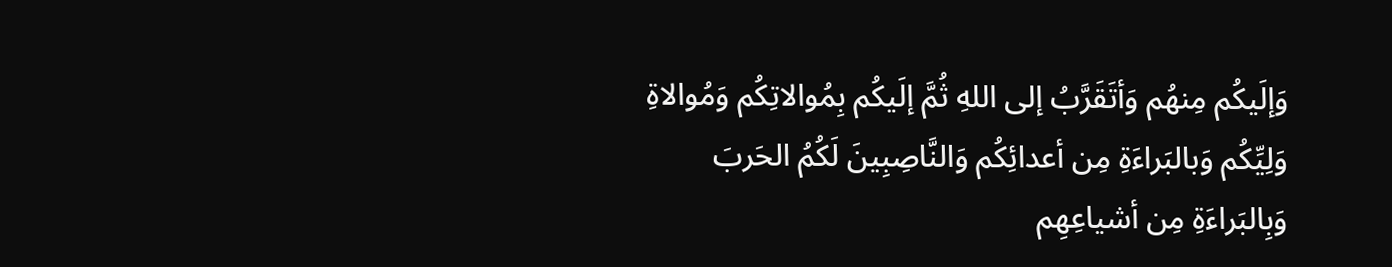وَإلَيكُم مِنهُم وَأتَقَرَّبُ إلى اللهِ ثُمَّ إلَيكُم بِمُوالاتِكُم وَمُوالاةِ وَلِيِّكُم وَبالبَراءَةِ مِن أعدائِكُم وَالنَّاصِبِينَ لَكُمُ الحَربَ وَبِالبَراءَةِ مِن أشياعِهِم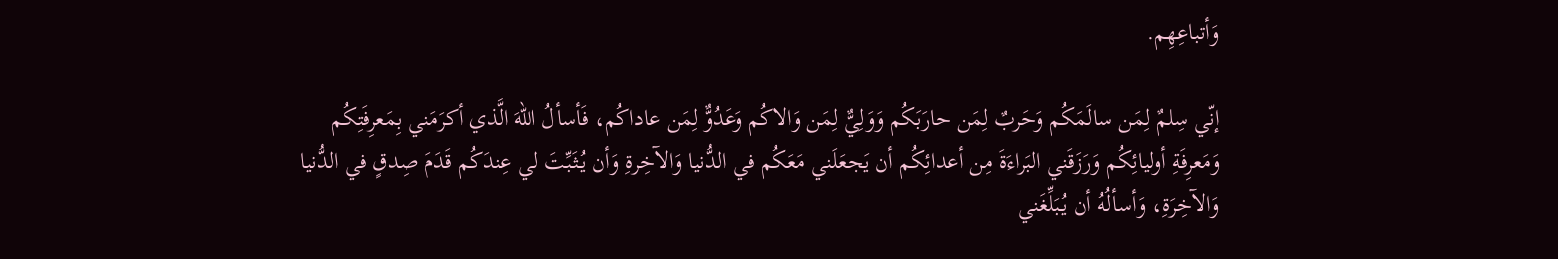وَأتباعِهِم.

إنّي سِلمٌ لِمَن سالَمَكُم وَحَربٌ لِمَن حارَبَكُم وَوَلِيٌّ لِمَن وَالاكُم وَعَدُوٌّ لِمَن عاداكُم، فَأسألُ اللهَ الَّذي أكرَمَني بِمَعرِفَتِكُم وَمَعرِفَةِ أوليائِكُم وَرَزَقَني البَراءَةَ مِن أعدائِكُم أن يَجعَلَني مَعَكُم في الدُّنيا وَالآخِرةِ وَأن يُثَبِّتَ لي عِندَكُم قَدَمَ صِدقٍ في الدُّنيا وَالآخِرَةِ، وَأسألُهُ أن يُبَلِّغَني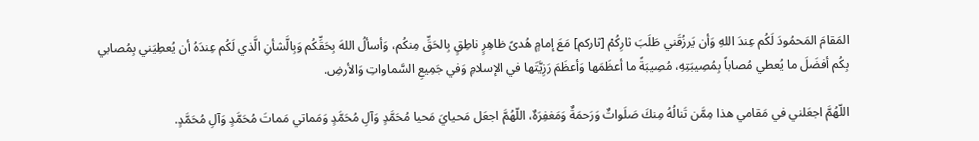المَقامَ المَحمُودَ لَكُم عِندَ اللهِ وَأن يَرزُقَني طَلَبَ ثارِكُمْ [ثاركم] مَعَ إمامٍ هُدىً ظاهِرٍ ناطِقٍ بِالحَقِّ مِنكُم، وَأسألُ اللهَ بِحَقِّكُم وَبِالَّشأنِ الَّذي لَكُم عِندَهُ أن يُعطِيَني بِمُصابي بِكُم أفضَلَ ما يُعطي مُصاباً بِمُصِيبَتِهِ، مُصِيبَةً ما أعظَمَها وَأعظَمَ رَزِيَّتَها في الإسلامِ وَفي جَمِيعِ السَّماواتِ وَالأرضِ.

اللّهُمَّ اجعَلني في مَقامي هذا مِمَّن تَنالُهُ مِنكَ صَلَواتٌ وَرَحمَةٌ وَمَغفِرَهٌ، اللّهُمَّ اجعَل مَحيايَ مَحيا مُحَمَّدٍ وَآلِ مُحَمَّدٍ وَمَماتي مَماتَ مُحَمَّدٍ وَآلِ مُحَمَّدٍ.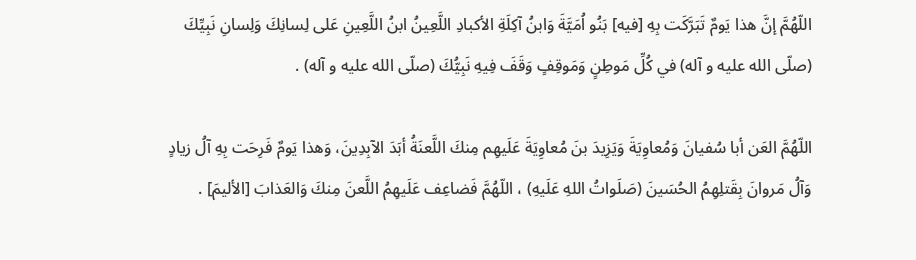اللّهُمَّ إنَّ هذا يَومٌ تَبَرَّكَت بِهِ [فيه] بَنُو اُمَيَّةَ وَابنُ آكِلَةِ الأكبادِ اللَّعِينُ ابنُ اللَّعِينِ عَلى لِسانِكَ وَلِسانِ نَبِيِّكَ (صلّى الله عليه و آله) في كُلِّ مَوطِنٍ وَمَوقِفٍ وَقَفَ فِيهِ نَبِيُّكَ (صلّى الله عليه و آله) .

اللّهُمَّ العَن أبا سُفيانَ وَمُعاوِيَةَ وَيَزِيدَ بنَ مُعاوِيَةَ عَلَيهِم مِنكَ اللَّعنَةُ أبَدَ الآبِدِينَ، وَهذا يَومٌ فَرِحَت بِهِ آلُ زيادٍ وَآلُ مَروانَ بِقَتلِهِمُ الحُسَينَ (صَلَواتُ اللهِ عَلَيهِ) ، اللّهُمَّ فَضاعِف عَلَيهِمُ اللَّعنَ مِنكَ وَالعَذابَ [الأليمَ] .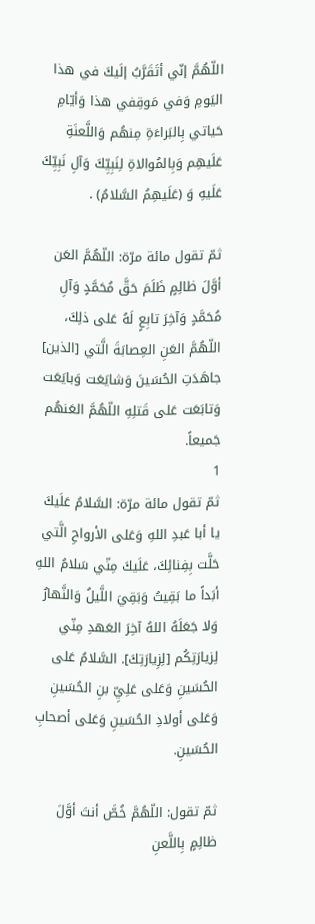اللّهُمَّ إنّي أتَقَرَّبُ إلَيكَ في هذا اليَومِ وَفي مَوقِفي هذا وَأيّامِ حَياتي بِالبَراءَةِ مِنهُم وَاللَّعنَةِ عَلَيهِم وَبِالمُوالاةِ لِنَبِيِّكَ وَآلِ نَبِيِّكَ عَلَيهِ وَ (عَلَيهِمُ السَّلامُ) .

ثمّ تقول مائة مرّة: اللّهُمَّ العَن أوَّلَ ظالِمٍ ظَلَمَ حَقَّ مُحَمَّدٍ وَآلِ مُحَمَّدٍ وَآخِرَ تابِعٍ لَهُ عَلى ذلِكَ، اللّهُمَّ العَنِ العِصابَةَ الَّتي [الذين] جاهَدَتِ الحُسَينَ وَشايَعَت وَبايَعَت وَتابَعَت عَلى قَتلِهِ اللّهُمَّ العَنهُم جَميعاً.
1
ثمّ تقول مائة مرّة: السَّلامُ عَلَيكَ يا أبا عَبدِ اللهِ وَعَلى الأرواحِ الَّتي حَلَّت بِفِنائِكَ، عَلَيكَ مِنّي سَلامُ اللهِ أبَداً ما بَقِيتُ وَبَقِيَ اللَّيلُ وَالنَّهارُ وَلا جَعَلَهُ اللهُ آخِرَ العَهدِ مِنّي لِزيارَتِكُم [لِزِيارَتِكَ]. السَّلامُ عَلى الحُسَينِ وَعَلى عَلِيِّ بنِ الحُسَينِ وَعَلى أولادِ الحُسَينِ وَعَلى أصحابِ الحُسَينِ.

ثمّ تقول: اللّهُمَّ خُصَّ أنتَ أوَّلَ ظالِمٍ بِاللَّعنِ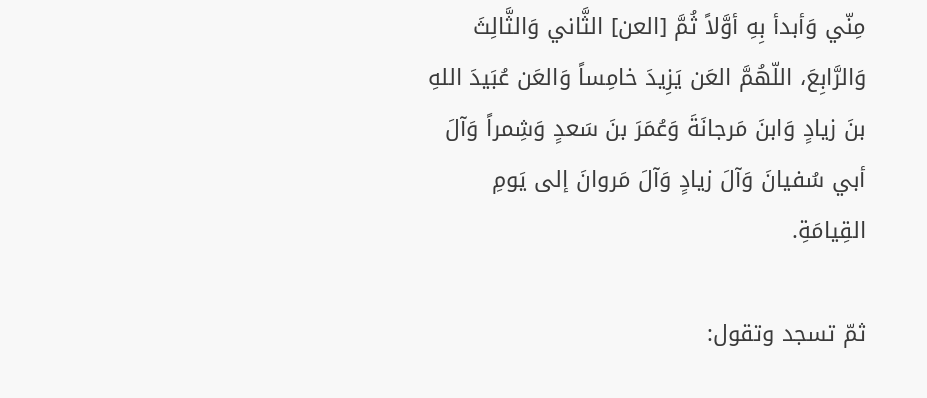مِنّي وَأبدأ بِهِ أوَّلاً ثُمَّ [العن] الثَّاني وَالثَّالِثَ وَالرَّابِعَ، اللّهُمَّ العَن يَزِيدَ خامِساً وَالعَن عُبَيدَ اللهِ بنَ زيادٍ وَابنَ مَرجانَةَ وَعُمَرَ بنَ سَعدٍ وَشِمراً وَآلَ أبي سُفيانَ وَآلَ زيادٍ وَآلَ مَروانَ إلى يَومِ القِيامَةِ.

ثمّ تسجد وتقول: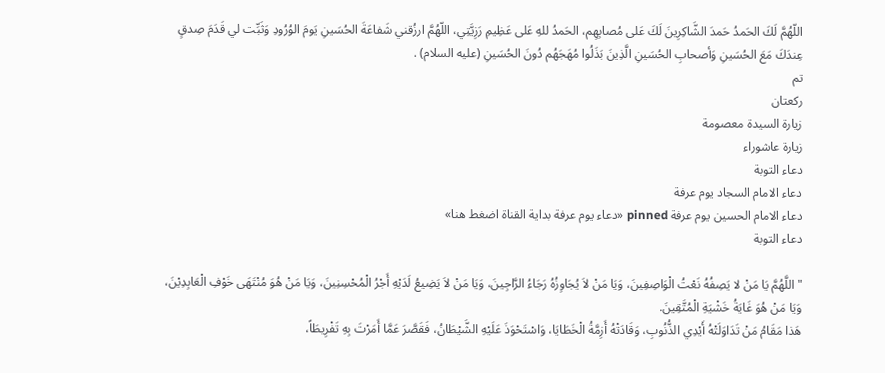اللّهُمَّ لَكَ الحَمدُ حَمدَ الشَّاكِرِينَ لَكَ عَلى مُصابِهِم، الحَمدُ للهِ عَلى عَظِيمِ رَزِيَّتِي، اللّهُمَّ ارزُقني شَفاعَةَ الحُسَينِ يَومَ الوُرُودِ وَثَبِّت لي قَدَمَ صِدقٍ عِندَكَ مَعَ الحُسَينِ وَأصحابِ الحُسَينِ الَّذِينَ بَذَلُوا مُهَجَهُم دُونَ الحُسَينِ (عليه السلام) .
تم
ركعتان
زيارة السيدة معصومة
زيارة عاشوراء
دعاء التوبة
دعاء الامام السجاد يوم عرفة
دعاء الامام الحسين يوم عرفة pinned «دعاء يوم عرفة بداية القناة اضغط هنا»
دعاء التوبة

"اللَّهُمَّ يَا مَنْ لا يَصِفُهُ نَعْتُ الْوَاصِفِينَ، وَيَا مَنْ لاَ يُجَاوِزُهُ رَجَاءُ الرَّاجِينَ، وَيَا مَنْ لاَ يَضِيعُ لَدَيْهِ أَجْرُ الْمُحْسِنِينَ، وَيَا مَنْ هُوَ مُنْتَهَى خَوْفِ الْعَابِدِيْنَ، وَيَا مَنْ هُوَ غَايَةُ خَشْيَةِ الْمُتَّقِينَ.
هَذا مَقَامُ مَنْ تَدَاوَلَتْهُ أَيْدِي الذُّنُوبِ، وَقَادَتْهُ أَزِمَّةُ الْخَطَايَا، وَاسْتَحْوَذَ عَلَيْهِ الشَّيْطَانُ، فَقَصَّرَ عَمَّا أَمَرْتَ بِهِ تَفْرِيطَاً،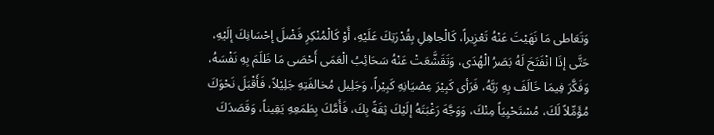وَتَعَاطى مَا نَهَيْتَ عَنْهُ تَعْزِيراً، كَالْجاهِلِ بِقُدْرَتِكَ عَلَيْهِ، أَوْ كَالْمُنْكِرِ فَضْلَ إحْسَانِكَ إلَيْهِ، حَتَّى إذَا انْفَتَحَ لَهُ بَصَرُ الْهُدَى، وَتَقَشَّعَتْ عَنْهُ سَحَائِبُ الْعَمَى أَحْصَى مَا ظَلَمَ بِهِ نَفْسَهُ، وَفَكَّرَ فِيمَا خَالَفَ بِهِ رَبَّهُ، فَرَأى كَبِيْرَ عِصْيَانِهِ كَبِيْراً، وَجَلِيل مُخالفَتِهِ جَلِيْلاً، فَأَقْبَلَ نَحْوَكَ مُؤَمِّلاً لَكَ، مُسْتَحْيِيَاً مِنْكَ، وَوَجَّهَ رَغْبَتَهُ إلَيْكَ ثِقَةً بِكَ، فَأَمَّكَ بِطَمَعِهِ يَقِيناً، وَقَصَدَكَ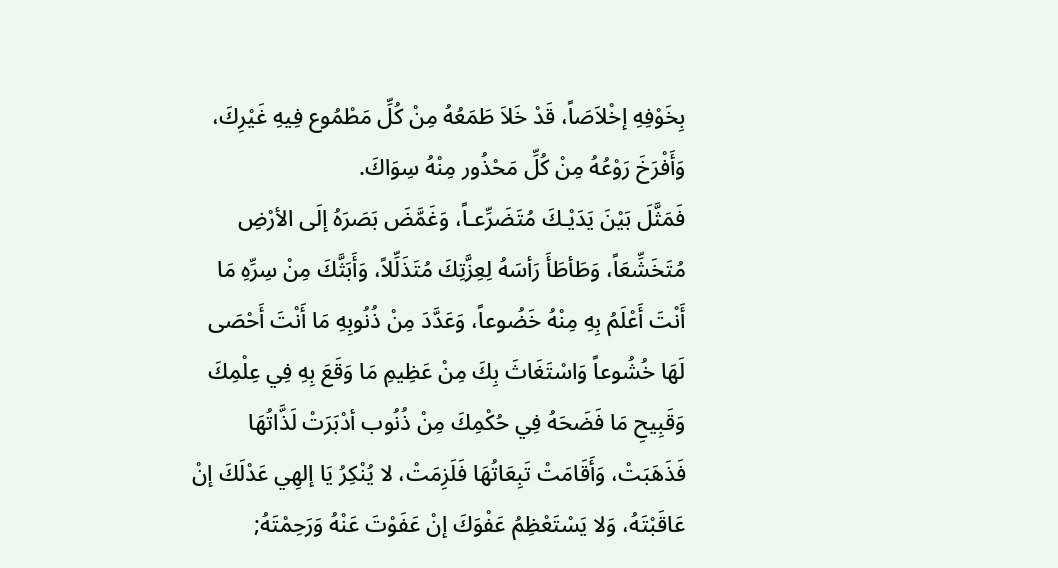بِخَوْفِهِ إخْلاَصَاً، قَدْ خَلاَ طَمَعُهُ مِنْ كُلِّ مَطْمُوع فِيهِ غَيْرِكَ، وَأَفْرَخَ رَوْعُهُ مِنْ كُلِّ مَحْذُور مِنْهُ سِوَاكَ.
فَمَثَّلَ بَيْنَ يَدَيْـكَ مُتَضَرِّعـاً، وَغَمَّضَ بَصَرَهُ إلَى الأرْضِ مُتَخَشِّعَاً، وَطَأطَأَ رَأسَهُ لِعِزَّتِكَ مُتَذَلِّلاً، وَأَبَثَّكَ مِنْ سِرِّهِ مَا أَنْتَ أَعْلَمُ بِهِ مِنْهُ خَضُوعاً، وَعَدَّدَ مِنْ ذُنُوبِهِ مَا أَنْتَ أَحْصَى لَهَا خُشُوعاً وَاسْتَغَاثَ بِكَ مِنْ عَظِيمِ مَا وَقَعَ بِهِ فِي عِلْمِكَ وَقَبِيحِ مَا فَضَحَهُ فِي حُكْمِكَ مِنْ ذُنُوب أدْبَرَتْ لَذَّاتُهَا فَذَهَبَتْ، وَأَقَامَتْ تَبِعَاتُهَا فَلَزِمَتْ، لا يُنْكِرُ يَا إلهِي عَدْلَكَ إنْ عَاقَبْتَهُ، وَلا يَسْتَعْظِمُ عَفْوَكَ إنْ عَفَوْتَ عَنْهُ وَرَحِمْتَهُ;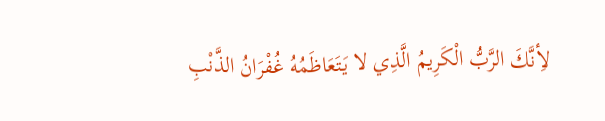لأِنَّكَ الرَّبُّ الْكَرِيمُ الَّذِي لا يَتَعَاظَمُهُ غُفْرَانُ الذَّنْبِ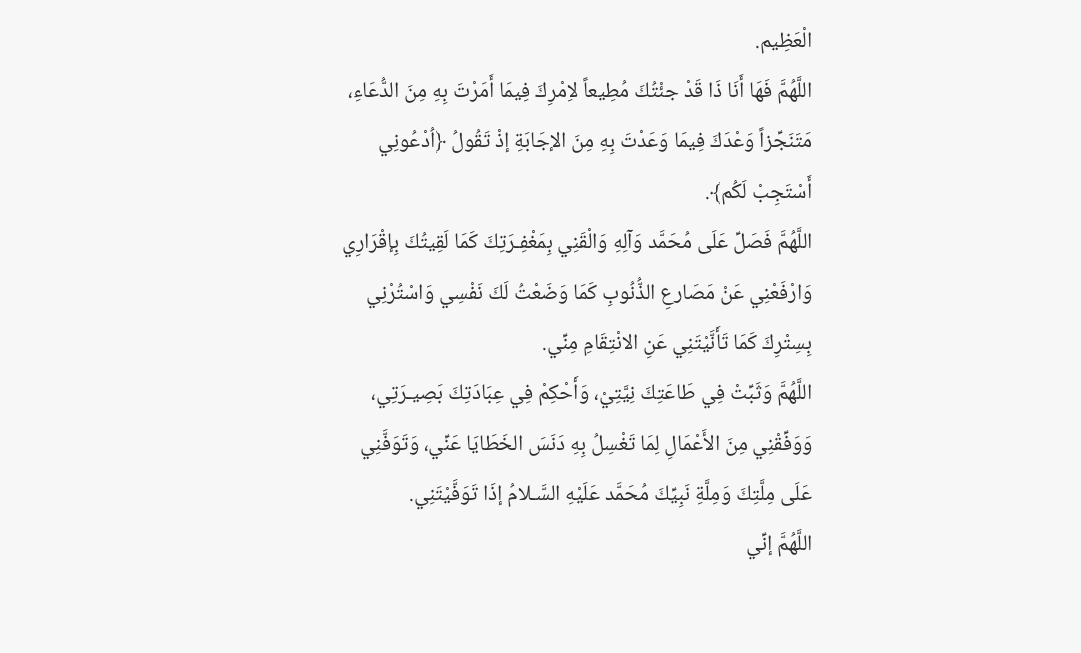الْعَظِيم.
اللَّهُمَّ فَهَا أَنَا ذَا قَدْ جئْتُكَ مُطِيعاً لاِمْرِكَ فِيمَا أَمَرْتَ بِهِ مِنَ الدُّعَاءِ، مَتَنَجِّزاً وَعْدَكَ فِيمَا وَعَدْتَ بِهِ مِنَ الإجَابَةِ إذْ تَقُولُ ﴿اُدْعُونِي أَسْتَجِبْ لَكُم﴾.
اللَّهُمَّ فَصَلِّ عَلَى مُحَمَّد وَآلِهِ وَالْقَنِي بِمَغْفِـرَتِكَ كَمَا لَقِيتُكَ بِإقْرَارِي وَارْفَعْنِي عَنْ مَصَارعِ الذُّنُوبِ كَمَا وَضَعْتُ لَكَ نَفْسِي وَاسْتُرْنِي بِسِتْرِكَ كَمَا تَأَنَّيْتَنِي عَنِ الانْتِقَامِ مِنِّي.
اللَّهُمَّ وَثَبِّتْ فِي طَاعَتِكَ نِيَّتِيْ، وَأَحْكِمْ فِي عِبَادَتِكَ بَصِيـرَتِي، وَوَفِّقْنِي مِنَ الأَعْمَالِ لِمَا تَغْسِلُ بِهِ دَنَسَ الخَطَايَا عَنِّي، وَتَوَفَّنِي عَلَى مِلَّتِكَ وَمِلَّةِ نَبِيِّكَ مُحَمَّد عَلَيْهِ السَّـلامُ إذَا تَوَفَّيْتَنِي.
اللَّهُمَّ إنِّي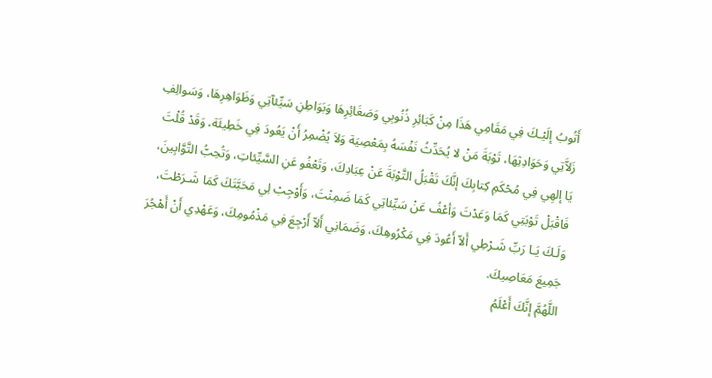أَتُوبُ إلَيْـكَ فِي مَقَامِي هَذَا مِنْ كَبَائِرِ ذُنُوبِي وَصَغَائِرِهَا وَبَوَاطِنِ سَيِّئآتِي وَظَوَاهِرِهَا، وَسَوالِفِ زَلاَّتِي وَحَوَادِثِهَا، تَوْبَةَ مَنْ لا يُحَدِّثُ نَفْسَهُ بِمَعْصِيَة وَلاَ يُضْمِرُ أَنْ يَعُودَ فِي خَطِيئَة، وَقَدْ قُلْتَ يَا إلهِي فِي مُحْكَمِ كِتابِكَ إنَّكَ تَقْبَلُ التَّوْبَةَ عَنْ عِبَادِكَ، وَتَعْفُو عَنِ السَّيِّئاتِ، وَتُحِبُّ التَّوَّابِينَ، فَاقْبَلْ تَوْبَتِي كَمَا وَعَدْتَ وَأعْفُ عَنْ سَيِّئاتِي كَمَا ضَمِنْتَ، وَأَوْجِبْ لِي مَحَبَّتَكَ كَمَا شَـرَطْتَ، وَلَـكَ يَـا رَبِّ شَـرْطِي أَلاّ أَعُودَ فِي مَكْرُوهِكَ، وَضَمَانِي أَلاّ أَرْجِعَ فِي مَذْمُومِكَ، وَعَهْدِي أَنْ أَهْجُرَ جَمِيعَ مَعَاصِيكَ.
اللَّهُمَّ إنَّكَ أَعْلَمُ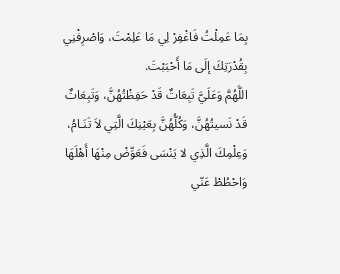بِمَا عَمِلْتُ فَاغْفِرْ لِي مَا عَلِمْتَ، وَاصْرِفْنِي بِقُدْرَتِكَ إلَى مَا أَحْبَبْتَ.
اللَّهُمَّ وَعَلَيَّ تَبِعَاتٌ قَدْ حَفِظْتُهُنَّ، وَتَبِعَاتٌ قَدْ نَسيتُهُنَّ، وَكُلُّهُنَّ بِعَيْنِكَ الَّتِي لاَ تَنَـامُ، وَعِلْمِكَ الَّذِي لا يَنْسَى فَعَوِّضْ مِنْهَا أَهْلَهَا وَاحْطُطْ عَنّي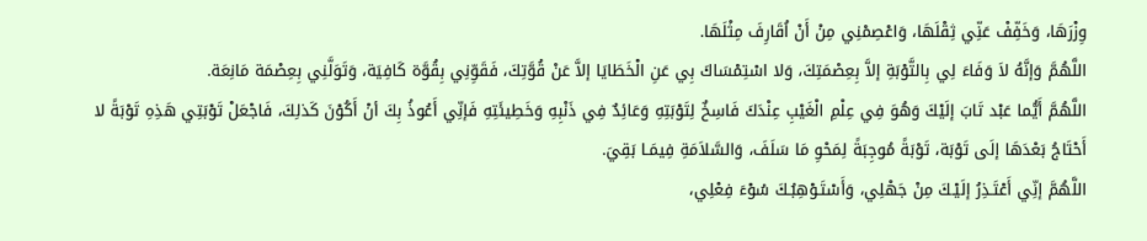وِزْرَهَا، وَخَفِّفْ عَنِّي ثِقْلَهَا، وَاعْصِمْنِي مِنْ أَنْ اُقَارِفَ مِثْلَهَا.
اللَّهُمَّ وَإنَّهُ لاَ وَفَاءَ لِي بِالتَّوْبَةِ إلاَّ بِعِصْمَتِكَ، وَلا اسْتِمْسَاكَ بِي عَنِ الْخَطَايَا إلاَّ عَنْ قُوَّتِكَ، فَقَوِّنِي بِقُوَّة كَافِيَة، وَتَوَلَّنِي بِعِصْمَة مَانِعَة.
اللَّهُمَّ أَيُّما عَبْد تَابَ إلَيْكَ وَهُوَ فِي عِلْمِ الْغَيْبِ عِنْدَكَ فَاسِخٌ لِتَوْبَتِهِ وَعَائِدٌ فِي ذَنْبِهِ وَخَطِيئَتِهِ فَإنِّي أَعُوذُ بِكَ أنْ أَكُوْنَ كَذلِكَ، فَاجْعَلْ تَوْبَتِي هَذِهِ تَوْبَةً لا أَحْتَاجُ بَعْدَهَا إلَى تَوْبَة، تَوْبَةً مُوجِبَةً لِمَحْوِ مَا سَلَفَ، وَالسَّلاَمَةِ فِيمَـا بَقِيَ.
اللَّهُمَّ إنِّي أَعْتَـذِرُ إلَيْـكَ مِنْ جَهْلِي، وَأَسْتَـوْهِبُـكَ سُوْءَ فِعْلِي،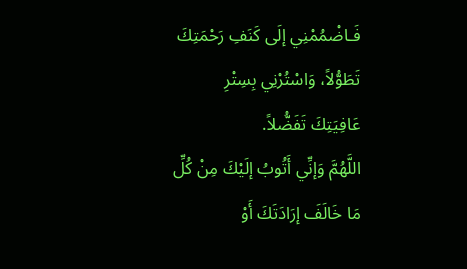فَـاضْمُمْنِي إلَى كَنَفِ رَحْمَتِكَ تَطَوُّلاً، وَاسْتُرْنِي بِسِتْرِ عَافِيَتِكَ تَفَضُّلاً.
اللَّهُمَّ وَإنِّي أَتُوبُ إلَيْكَ مِنْ كُلِّ مَا خَالَفَ إرَادَتَكَ أَوْ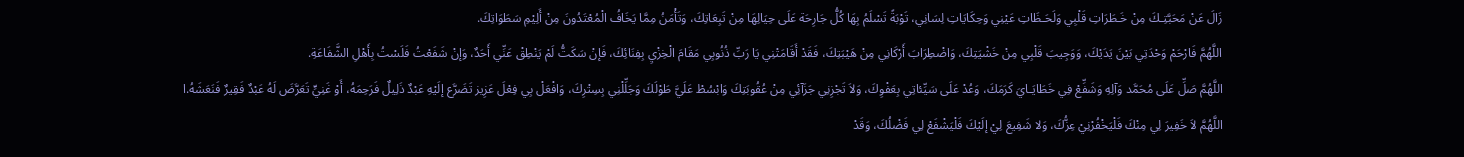زَالَ عَنْ مَحَبَّتِـكَ مِنْ خَـطَرَاتِ قَلْبِي وَلَحَـظَاتِ عَيْنِي وَحِكَايَاتِ لِسَانِي، تَوْبَةً تَسْلَمُ بِهَا كُلُّ جَارِحَة عَلَى حِيَالِهَا مِنْ تَبِعَاتِكَ، وَتَأْمَنُ مِمَّا يَخَافُ الْمُعْتَدُونَ مِنْ أَلِيْمِ سَطَوَاتِكَ.
اللَّهُمَّ فَارْحَمْ وَحْدَتِي بَيْنَ يَدَيْكَ، وَوَجِيبَ قَلْبِي مِنْ خَشْيَتِكَ، وَاضْطِرَابَ أَرْكَانِي مِنْ هَيْبَتِكَ، فَقَدْ أَقَامَتْنِي يَا رَبِّ ذُنُوبِي مَقَامَ الْخِزْيِ بِفِنَائِكَ، فَإنْ سَكَتُّ لَمْ يَنْطِقْ عَنِّي أَحَدٌ، وَإنْ شَفَعْتُ فَلَسْتُ بِأَهْلِ الشَّفَاعَةِ.
اللَّهُمَّ صَلِّ عَلَى مُحَمَّد وَآلِهِ وَشَفِّعْ فِي خَطَايَـايَ كَرَمَكَ، وَعُدْ عَلَى سَيِّئاتِي بِعَفْوِكَ، وَلاَ تَجْزِنِي جَزَآئِي مِنْ عُقُوبَتِكَ وَابْسُطْ عَلَيَّ طَوْلَكَ وَجَلِّلْنِي بِسِتْرِكَ، وَافْعَلْ بِي فِعْلَ عَزِيز تَضَرَّع إلَيْهِ عَبْدٌ ذَلِيلٌ فَرَحِمَهُ، أَوْ غَنِيٍّ تَعَرَّضَ لَهُ عَبْدٌ فَقِيرٌ فَنَعَشَهُ.ا
اللَّهُمَّ لاَ خَفِيرَ لِي مِنْكَ فَلْيَخْفُرْنِيْ عِزُّكَ، وَلا شَفِيعَ لِيْ إلَيْكَ فَلْيَشْفَعْ لِي فَضْلُكَ، وَقَدْ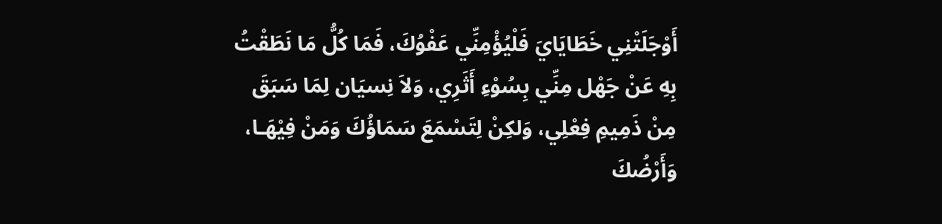أَوْجَلَتْنِي خَطَايَايَ فَلْيُؤْمِنِّي عَفْوُكَ، فَمَا كُلُّ مَا نَطَقْتُ بِهِ عَنْ جَهْل مِنِّي بِسُوْءِ أَثَرِي، وَلاَ نِسيَان لِمَا سَبَقَ مِنْ ذَمِيمِ فِعْلِي، وَلكِنْ لِتَسْمَعَ سَمَاؤُكَ وَمَنْ فِيْهَـا، وَأَرْضُكَ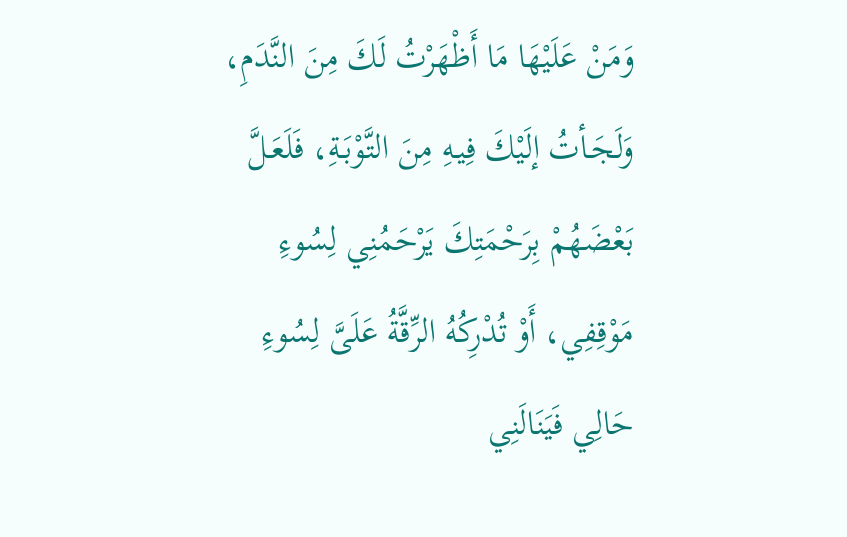وَمَنْ عَلَيْهَا مَا أَظْهَرْتُ لَكَ مِنَ النَّدَمِ، وَلَجَـأتُ إلَيْكَ فِيـهِ مِنَ التَّوْبَـةِ، فَلَعَـلَّ بَعْضَهُمْ بِرَحْمَتِكَ يَرْحَمُنِي لِسُوءِ مَوْقِفِي، أَوْ تُدْرِكُهُ الرِّقَّةُ عَلَىَّ لِسُوءِ حَالِي فَيَنَالَنِي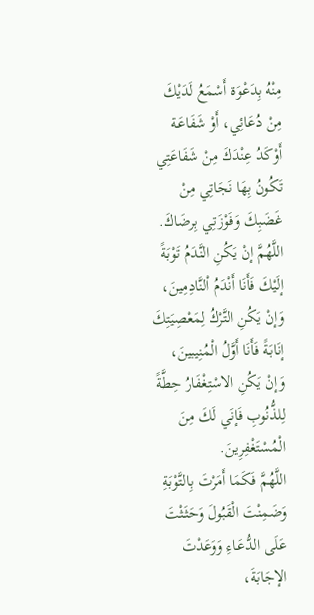مِنْهُ بِدَعْوَة أَسْمَعُ لَدَيْكَ مِنْ دُعَائِي، أَوْ شَفَاعَـة أَوْكَدُ عِنْدَكَ مِنْ شَفَاعَتِي تَكُونُ بِهَا نَجَاتِي مِنْ غَضَبِكَ وَفَوْزَتِي بِرضَاكَ.
اللَّهُمَّ إنْ يَكُنِ النَّدَمُ تَوْبَةً إلَيْكَ فَأَنَا أَنْدَمُ اْلنَّادِمِينَ، وَإنْ يَكُنِ التَّرْكُ لِمَعْصِيَتِكَ إنَابَةً فَأَنَا أَوَّلُ الْمُنِيبينَ، وَإنْ يَكُنِ الاسْتِغْفَارُ حِطَّةً لِلذُّنُوبِ فَإنَي لَكَ مِنَ الْمُسْتَغْفِرِينَ.
اللَّهُمَّ فَكَمَا أَمَرْتَ بِالتَّوْبَةِ وَضَمِنْتَ الْقَبُولَ وَحَثَثْتَ عَلَى الدُّعَـاءِ وَوَعَدْتَ الإجَابَةَ،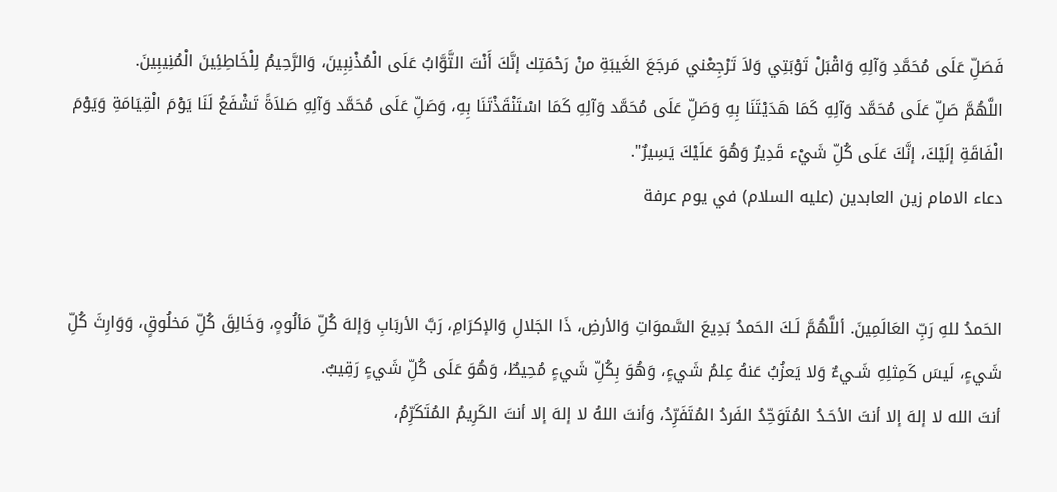فَصَلِّ عَلَى مُحَمَّدِ وَآلِهِ وَاقْبَلْ تَوْبَتِي وَلاَ تَرْجِعْني مَرجَعَ الغَيبَةِ منْ رَحْمَتِك إنَّكَ أَنْتَ التَّوَّابُ عَلَى الْمُذْنِبِينَ، وَالرَّحِيمُ لِلْخَاطِئِينَ الْمُنِيبِينَ.
اللَّهُمَّ صَلِّ عَلَى مُحَمَّد وَآلِهِ كَمَا هَدَيْتَنَا بِهِ وَصَلِّ عَلَى مُحَمَّد وَآلِهِ كَمَا اسْتَنْقَذْتَنَا بِهِ، وَصَلِّ عَلَى مُحَمَّد وَآلِهِ صَلاَةً تَشْفَعُ لَنَا يَوْمَ الْقِيَامَةِ وَيَوْمَ الْفَاقَةِ إلَيْكَ، إنَّكَ عَلَى كُلِّ شَيْء قَدِيرٌ وَهُوَ عَلَيْكَ يَسِيرٌ".
دعاء الامام زين العابدين (عليه السلام) في يوم عرفة


الحَمدُ للهِ رَبِّ العَالَمِينَ. أللَّهُمَّ لَـكَ الحَمدُ بَدِيعَ السَّموَاتِ وَالأرضِ، ذَا الجَلالِ وَالإكرَامِ، رَبَّ الأربَابِ وَإلهَ كُلِّ مَألُوهٍ، وَخَالِقَ كُلِّ مَخلُوقٍ، وَوَارِثَ كُلِّ شَيءٍ، لَيسَ كَمِثلِهِ شَـيءٌ وَلا يَعزُبُ عَنهُ عِلمُ شَيءٍ، وَهُوَ بِكُلِّ شَيءٍ مُحِيطٌ، وَهُوَ عَلَى كُلِّ شَيءٍ رَقِيبٌ.
أنتَ الله لا إلهَ إلا أنتَ الأحَـدُ المُتَوَحِّدُ الفَردُ المُتَفَرِّدُ، وَأنتَ اللهُ لا إلهَ إلا أنتَ الكَرِيمُ المُتَكَرِّمُ،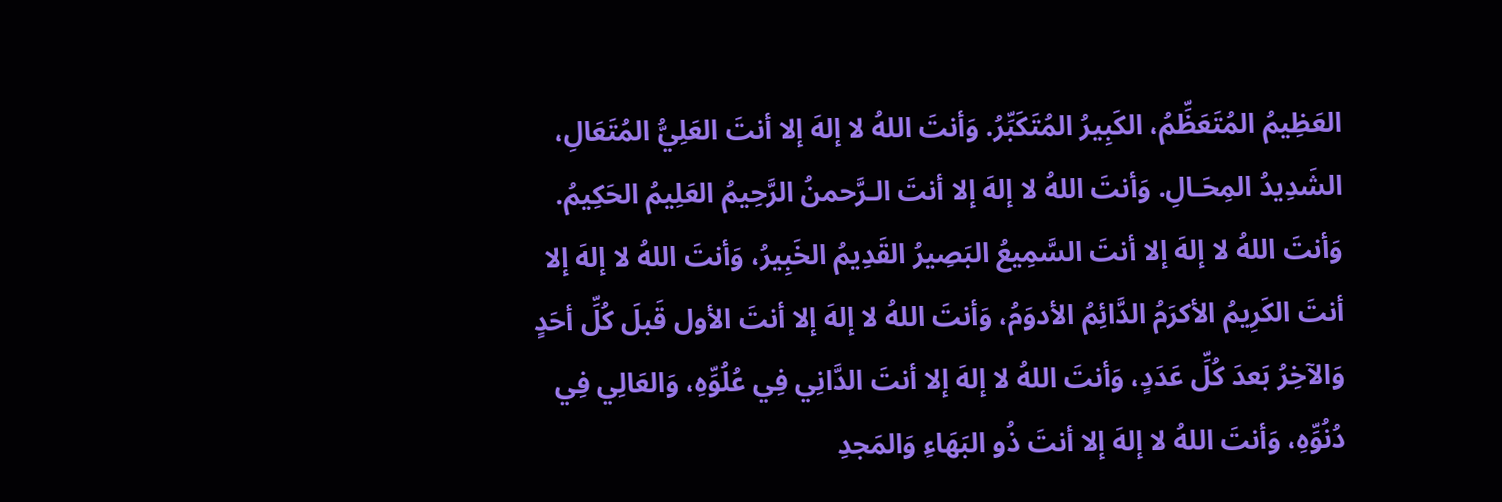العَظِيمُ المُتَعَظِّمُ، الكَبِيرُ المُتَكَبِّرُ. وَأنتَ اللهُ لا إلهَ إلا أنتَ العَلِيُّ المُتَعَالِ، الشَدِيدُ المِحَـالِ. وَأنتَ اللهُ لا إلهَ إلا أنتَ الـرَّحمنُ الرَّحِيمُ العَلِيمُ الحَكِيمُ. وَأنتَ اللهُ لا إلهَ إلا أنتَ السَّمِيعُ البَصِيرُ القَدِيمُ الخَبِيرُ، وَأنتَ اللهُ لا إلهَ إلا أنتَ الكَرِيمُ الأكرَمُ الدَّائِمُ الأدوَمُ، وَأنتَ اللهُ لا إلهَ إلا أنتَ الأول قَبلَ كُلِّ أحَدٍ وَالآخِرُ بَعدَ كُلِّ عَدَدٍ، وَأنتَ اللهُ لا إلهَ إلا أنتَ الدَّانِي فِي عُلُوِّهِ، وَالعَالِي فِي دُنُوِّهِ، وَأنتَ اللهُ لا إلهَ إلا أنتَ ذُو البَهَاءِ وَالمَجدِ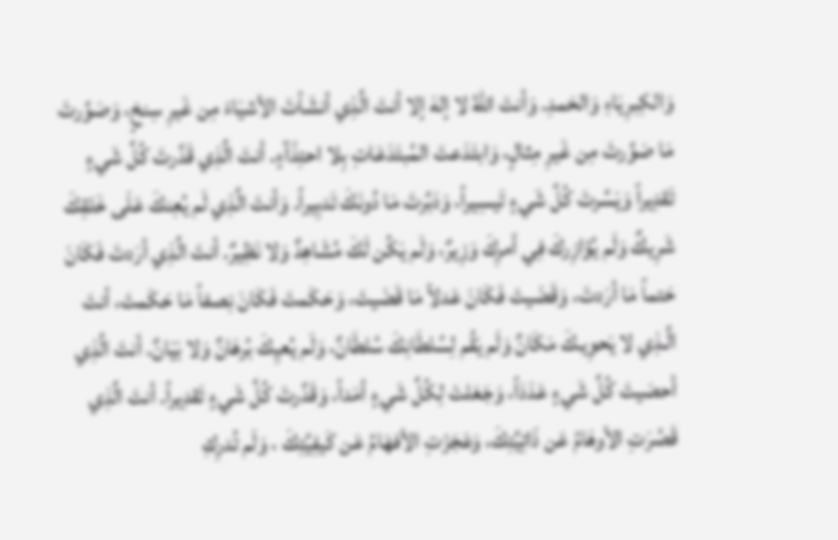وَالكِبرِيَاءِ وَالحَمدِ. وَأنتَ اللهُ لا إلهَ إلا أنتَ الَّذِي أنشَأتَ الأشيَاءَ مِن غَيرِ سِنخٍ، وَصَوَّرتَ مَا صَوَّرتَ مِن غَيرِ مِثالٍ، وَابتَدَعتَ المُبتَدَعَاتِ بِلا احتِذَآءٍ. أنتَ الَّذِي قَدَّرتَ كُلَّ شَيءٍ تَقدِيراً وَيَسَّرتَ كُلَّ شَيءٍ تَيسِيراً، وَدَبَّرتَ مَا دُونَكَ تَدبِيراً. وَأنتَ الَّذِي لَم يُعِنكَ عَلَى خَلقِكَ شَرِيكٌ وَلَم يُؤازِركَ فِي أمرِكَ وَزِيرٌ، وَلَم يَكُن لَكَ مُشَاهِدٌ وَلا نَظِيرٌ. أنتَ الَّذِي أرَدتَ فَكَانَ حَتماً مَا أرَدتَ، وَقَضَيتَ فَكَانَ عَدلاً مَا قَضَيتَ، وَحَكَمتَ فَكَانَ نِصفاً مَا حَكَمتَ، أنتَ الَّـذِي لا يَحوِيـكَ مَكَانٌ وَلَم يَقُم لِسُلطَانِكَ سُلطَانٌ، وَلَم يُعيِكَ بُرهَانٌ وَلا بَيَانٌ. أنتَ الَّذِي أحصَيتَ كُلَّ شَيءٍ عَدَدَاً، وَجَعَلتَ لِكُلِّ شَيءٍ أمَداً، وَقَدَّرتَ كُلَّ شَيءٍ تَقدِيراً. أنتَ الَّذِي قَصُرَتِ الأوهَامُ عَن ذَاتِيَّتِكَ، وَعَجَزَتِ الأفهَامُ عَن كَيفِيَّتِكَ ، وَلَم تُدرِكِ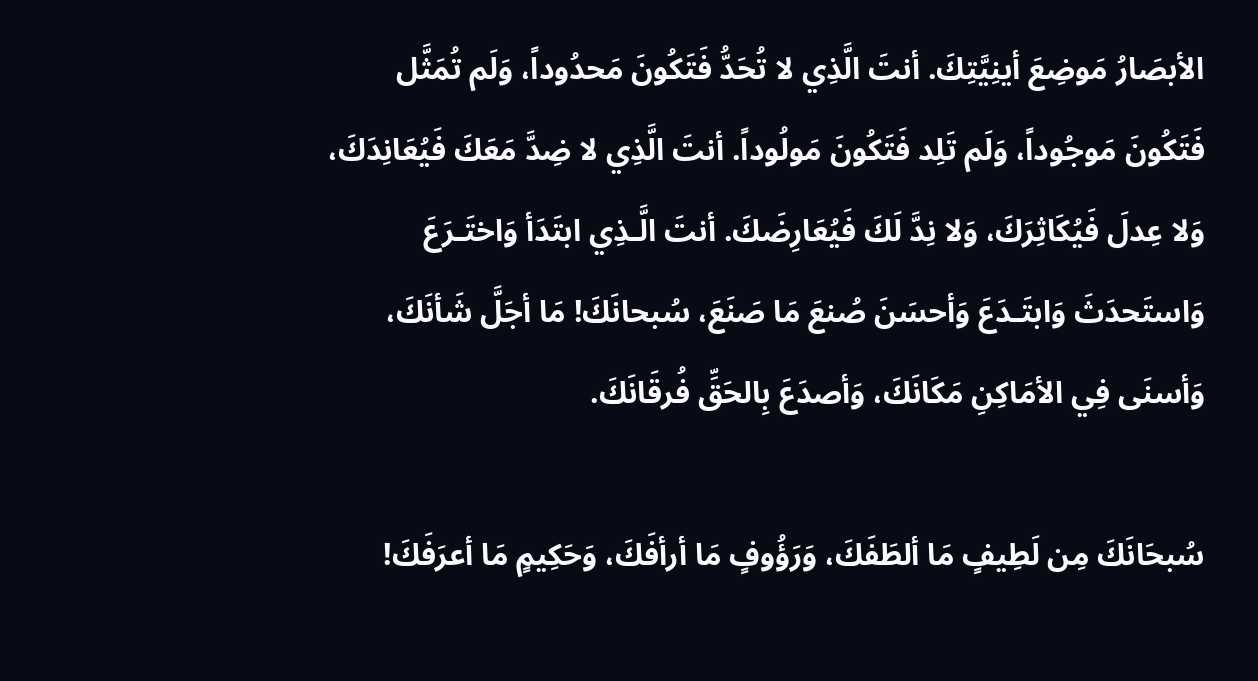الأبصَارُ مَوضِعَ أينِيَّتِكَ. أنتَ الَّذِي لا تُحَدُّ فَتَكُونَ مَحدُوداً، وَلَم تُمَثَّل فَتَكُونَ مَوجُوداً، وَلَم تَلِد فَتَكُونَ مَولُوداً. أنتَ الَّذِي لا ضِدَّ مَعَكَ فَيُعَانِدَكَ، وَلا عِدلَ فَيُكَاثِرَكَ، وَلا نِدَّ لَكَ فَيُعَارِضَكَ. أنتَ الَّـذِي ابتَدَأ وَاختَـرَعَ وَاستَحدَثَ وَابتَـدَعَ وَأحسَنَ صُنعَ مَا صَنَعَ، سُبحانَكَ! مَا أجَلَّ شَأنَكَ، وَأسنَى فِي الأمَاكِنِ مَكَانَكَ، وَأصدَعَ بِالحَقِّ فُرقَانَكَ.

سُبحَانَكَ مِن لَطِيفٍ مَا ألطَفَكَ، وَرَؤُوفٍ مَا أرأفَكَ، وَحَكِيمٍ مَا أعرَفَكَ!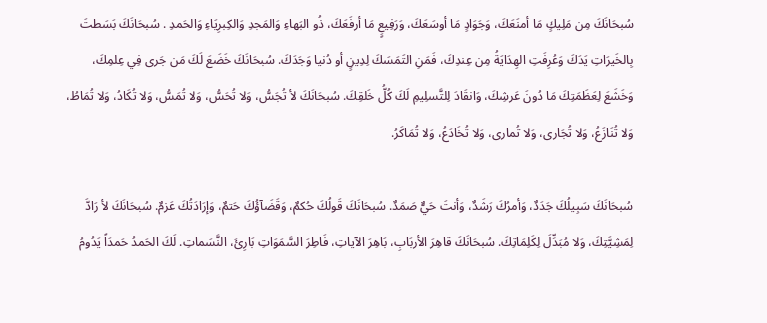سُبحَانَكَ مِن مَلِيكٍ مَا أمنَعَكَ، وَجَوَادٍ مَا أوسَعَكَ، وَرَفِيعٍِ مَا أرفَعَكَ، ذُو البَهاءِ وَالمَجدِ وَالكِبرِيَاءِ وَالحَمدِ . سُبحَانَكَ بَسَطتَ بِالخَيرَاتِ يَدَكَ وَعُرِفَتِ الهِدَايَةُ مِن عِندِكَ، فَمَنِ التَمَسَكَ لِدِينٍ أو دُنيا وَجَدَكَ. سُبحَانَكَ خَضَعَ لَكَ مَن جَرى فِي عِلمِكَ، وَخَشَعَ لِعَظَمَتِكَ مَا دُونَ عَرشِكَ، وَانقَادَ لِلتَّسلِيمِ لَكَ كُلُّ خَلقِكَ. سُبحَانَكَ لأ تُجَسُّ، وَلا تُحَسُّ، وَلا تُمَسُّ، وَلا تُكَادُ، وَلا تُمَاطُ، وَلا تُنَازَعُ، وَلا تُجَارى، وَلا تُمارى، وَلا تُخَادَعُ، وَلا تُمَاكَرُ.

سُبحَانَكَ سَبِيلُكَ جَدَدٌ، وَأمرُكَ رَشَدٌ، وَأنتَ حَيٌّ صَمَدٌ. سُبحَانَكَ قَولُكَ حُكمٌ، وَقَضَآؤُكَ حَتمٌ، وَإرَادَتُكَ عَزمٌ. سُبحَانَكَ لأ رَادَّ لِمَشِيَّتِكَ، وَلا مُبَدِّلَ لِكَلِمَاتِكَ. سُبحَانَكَ قاهِرَ الأربَابِ، بَاهِرَ الآياتِ، فَاطِرَ السَّمَوَاتِ بَارِئَ، النَّسَماتِ. لَكَ الحَمدُ حَمدَاً يَدُومُ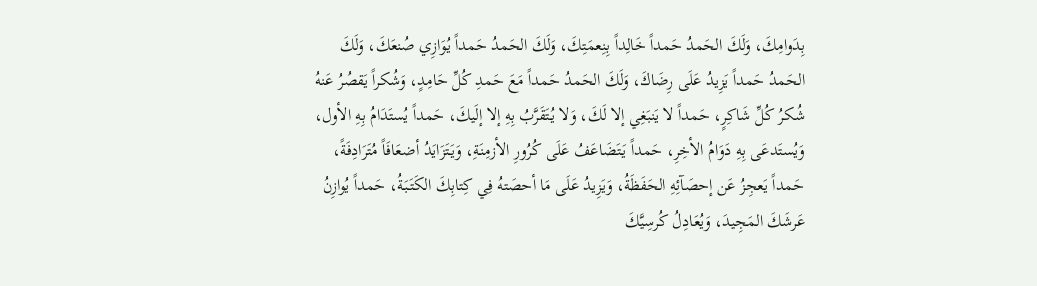بِدَوامِكَ، وَلَكَ الحَمدُ حَمداً خَالِداً بِنِعمَتِكَ، وَلَكَ الحَمدُ حَمداً يُوَازِي صُنعَكَ، وَلَكَ الحَمدُ حَمداً يَزِيدُ عَلَى رِضَاكَ، وَلَكَ الحَمدُ حَمداً مَعَ حَمدِ كُلِّ حَامِدٍ، وَشُكراً يَقصُرُ عَنهُ شُكرُ كُلِّ شَاكِرٍ، حَمداً لا يَنبَغِي إلا لَكَ، وَلا يُتَقَرَّبُ بِهِ إلا إلَيكَ، حَمداً يُستَدَامُ بِهِ الأول، وَيُستَدعَى بِهِ دَوَامُ الأخِرِ، حَمداً يَتَضَاعَفُ عَلَى كُرُورِ الأزمِنَةِ، وَيَتَزَايَدُ أضعَافَاً مُتَرَادِفَةً، حَمداً يَعجِزُ عَن إحصَآئِهِ الحَفَظَةُ، وَيَزِيدُ عَلَى مَا أحصَتهُ فِي كِتابِكَ الكَتَبَةُ، حَمداً يُوازِنُ عَرشَكَ المَجِيدَ، وَيُعَادِلُ كُرسِيَّكَ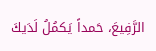الرَّفِيعَ، حَمداً يَكمُلُ لَدَيكَ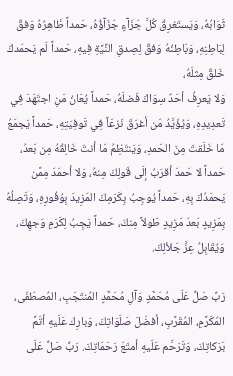ثَوَابُهُ، وَيَستَغرِقُ كُلَّ جَزَآءٍ جَزَآؤُهُ، حَمداً ظَاهِرُهُ وَفقٌ لِبَاطِنِهِ، وَبَاطِنُهُ وَفقٌ لِصِدقِ النِّيَّةِ فِيهِ، حَمداً لَم يَحمَدكَ خَلقٌ مِثلَهُ،
وَلا يَعرِفُ أحَدٌ سِوَاكَ فَضلَهُ، حَمداً يُعَانُ مَنِ اجتَهَدَ فِي تَعدِيدِهِ، وَيُؤَيَّدُ مَن أغرَقَ نَزعَاً فِي تَوفِيَتِهِ، حَمداً يَجمَعُ مَا خَلَقتَ مِنَ الحَمدِ، وَيَنتَظِمُ مَا أنتَ خَالِقُهُ مِن بَعدُ، حَمداً لا حَمدَ أقرَبُ إلَى قَولِكَ مِنهُ، وَلا أحمَدَ مِمَّن يَحمَدُكَ بِهِ، حَمداً يُوجِبُ بِكَرَمِكَ المَزِيدَ بِوُفُورِهِ، وَتَصِلُهُ بِمَزِيدٍ بَعدَ مَزِيدٍ طَولاً مِنكَ، حَمداً يَجِبُ لِكَرَمِ وَجهِكَ، وَيُقَابِلُ عِزَّ جَلألِكَ.

رَبِّ صَلِّ عَلَى مُحَمَّدٍ وَآلِ مُحَمَّدٍ المُنتَجَبِ، المُصطَفَى، المُكَرَّمِ، المُقَرَّبِ، أفضَلَ صَلَوَاتِكَ، وَبارِك عَلَيهِ أتَمَّ بَرَكاتِكَ، وَتَرَحَّم عَلَيهِ أمتَعَ رَحَمَاتِكَ. رَبِّ صَلِّ عَلَى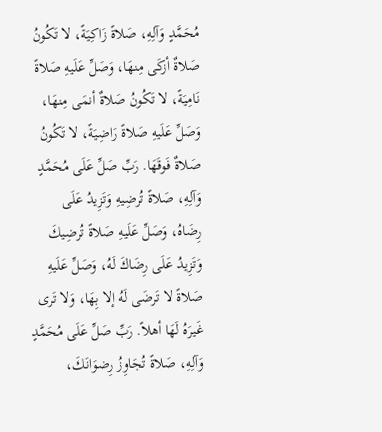مُحَمَّدٍ وَآلِهِ، صَلاةً زَاكِيَةً، لا تَكُونُ صَلاةٌ أزكَى مِنهَا، وَصَلِّ عَلَيهِ صَلاةً نَامِيَةً، لا تَكُونُ صَلاةٌ أنمَى مِنهَا، وَصَلِّ عَلَيهِ صَلاةً رَاضِيَةً، لا تَكُونُ صَلاةٌ فَوقَهَا. رَبِّ صَلِّ عَلَى مُحَمَّدٍ وَآلِهِ، صَلاةً تُرضِيهِ وَتَزِيدُ عَلَى رِضَاهُ، وَصَلِّ عَلَيهِ صَلاةً تُرضِيكَ وَتَزِيدُ عَلَى رِضَاكَ لَهُ، وَصَلِّ عَلَيهِ صَلاةً لا تَرضَى لَهُ إلا بِهَا، وَلا تَرى غَيرَهُ لَهَا أهلاً. رَبِّ صَلِّ عَلَى مُحَمَّدٍ وَآلِهِ، صَلاةً تُجَاوِزُ رِضوَانَكَ،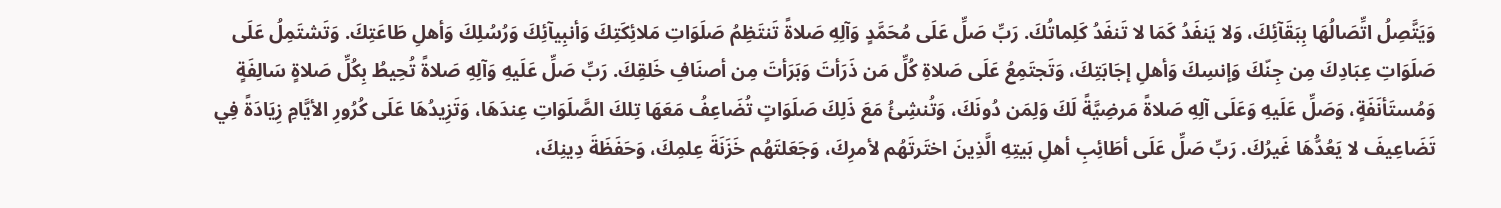وَيَتَّصِلُ اتِّصَالُهَا بِبَقَآئِكَ، وَلا يَنفَدُ كَمَا لا تَنفَدُ كَلِماتُكَ. رَبِّ صَلِّ عَلَى مُحَمَّدٍ وَآلِهِ صَلاةً تَنتَظِمُ صَلَوَاتِ مَلائِكَتِكَ وَأنبِيآئِكَ وَرُسُلِكَ وَأهلِ طَاعَتِكَ. وَتَشتَمِلُ عَلَى صَلَوَاتِ عِبَادِكَ مِن جِنّكَ وَإنسِكَ وَأهلِ إجَابَتِكَ، وَتَجتَمِعُ عَلَى صَلاةِ كُلِّ مَن ذَرَأتَ وَبَرَأتَ مِن أصنَافِ خَلقِكَ. رَبِّ صَلِّ عَلَيهِ وَآلِهِ صَلاةً تُحِيطُ بِكُلِّ صَلاةٍ سَالِفَةٍ وَمُستَأنَفَةٍ، وَصَلِّ عَلَيهِ وَعَلَى آلِهِ صَلاةً مَرضِيَّةً لَكَ وَلِمَن دُونَكَ، وَتُنشِئُ مَعَ ذَلِكَ صَلَوَاتٍ تُضَاعِفُ مَعَهَا تِلكَ الصَّلَوَاتِ عِندَهَا، وَتَزِيدُهَا عَلَى كُرُورِ الأيَّامِ زِيَادَةً فِي تَضَاعِيفَ لا يَعُدُّهَا غَيرُكَ. رَبِّ صَلِّ عَلَى أطَائِبِ أهلِ بَيتِهِ الَّذِينَ اختَرتَهُم لأمرِكَ، وَجَعَلتَهُم خَزَنَةَ عِلمِكَ، وَحَفَظَةَ دِينِكَ،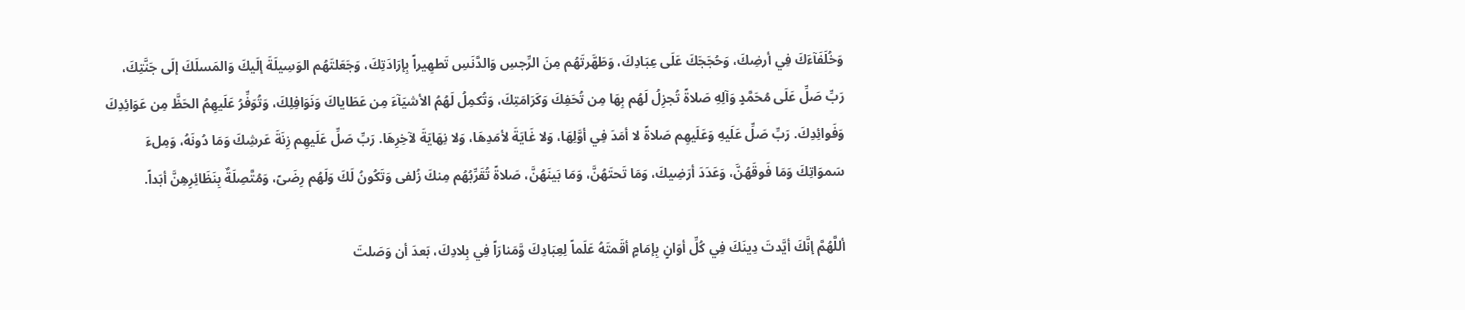وَخُلَفَآءَكَ فِي أرضِكَ، وَحُجَجَكَ عَلَى عِبَادِكَ، وَطَهَّرتَهُم مِنَ الرِّجسِ وَالدَّنَسِ تَطهِيراً بِإرَادَتِكَ، وَجَعَلتَهُم الوَسِيلَةَ إلَيكَ وَالمَسلَكَ إلَى جَنَّتِكَ، رَبِّ صَلِّ عَلَى مُحَمَّدٍ وَآلِهِ صَلاةً تُجزِلُ لَهُم بِهَا مِن تُحَفِكَ وَكَرَامَتِكَ، وَتُكمِلُ لَهُمُ الأشيَآءَ مِن عَطَاياكَ وَنَوَافِلِكَ، وَتُوَفِّرُ عَلَيهِمُ الحَظَّ مِن عَوَائِدِكَ وَفَوائِدِكَ. رَبِّ صَلِّ عَلَيهِ وَعَلَيهِم صَلاةً لا أمَدَ فِي أوَّلِهَا، وَلا غَايَةَ لأمَدِهَا، وَلا نِهَايَةَ لآخِرِهَا. رَبِّ صَلِّ عَلَيهِم زِنَةَ عَرشِكَ وَمَا دُونَهُ، وَمِلءَ سَموَاتِكَ وَمَا فَوقَهُنَّ، وَعَدَدَ أرَضِيكَ، وَمَا تَحتَهُنَّ، وَمَا بَينَهُنَّ، صَلاةً تُقَرِّبُهُم مِنكَ زُلفى وَتَكُونُ لَكَ وَلَهُم رِضَىً، وَمُتَّصِلَةٌ بِنَظَائِرِهِنَّ أبَداً.

أللَّهُمَّ إنَّكَ أيَّدتَ دِينَكَ فِي كُلِّ أوَانٍ بِإمَامٍ أقَمتَهُ عَلَماً لِعِبَادِكَ وَّمَنارَاً فِي بِلادِكَ، بَعدَ أن وَصَلتَ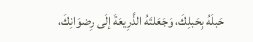حَبلَهُ بِحَبلِكَ، وَجَعَلتَهُ الذَّرِيعَةَ إلَى رِضوَانِكَ،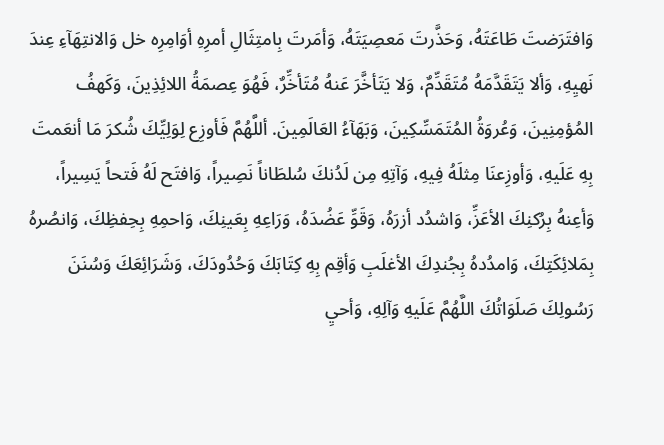وَافتَرَضتَ طَاعَتَهُ، وَحَذَّرتَ مَعصِيَتَهُ، وَأمَرتَ بِامتِثَالِ أمرِهِ أوَامِرِه خل وَالانتِهَآءِ عِندَ نَهيِهِ، وَألا يَتَقَدَّمَهُ مُتَقَدِّمٌ، وَلا يَتَأخَّرَ عَنهُ مُتَأخِّرٌ، فَهُوَ عِصمَةُ اللائِذِينَ، وَكَهفُ المُؤمِنِينَ، وَعُروَةُ المُتَمَسِّكِينَ، وَبَهَآءُ العَالَمِينَ. أللَّهُمَّ فَأوزِع لِوَلِيِّكَ شُكرَ مَا أنعَمتَ بِهِ عَلَيهِ، وَأوزِعنَا مِثلَهُ فِيهِ، وَآتِهِ مِن لَدُنكَ سُلطَاناً نَصِيراً، وَافتَح لَهُ فَتحاً يَسِيراً، وَأعِنهُ بِرُكنِكَ الأعَزِّ، وَاشدُد أزرَهُ، وَقَوِّ عَضُدَهُ، وَرَاعِهِ بِعَينِكَ، وَاحمِهِ بِحِفظِكَ، وَانصُرهُ بِمَلائِكَتِكَ، وَامدُدهُ بِجُندِكَ الأغلَبِ وَأقِم بِهِ كِتَابَكَ وَحُدُودَكَ، وَشَرَائِعَكَ وَسُنَنَ رَسُولِكَ صَلَوَاتُكَ اللَّهُمَّ عَلَيهِ وَآلِهِ، وَأحيِ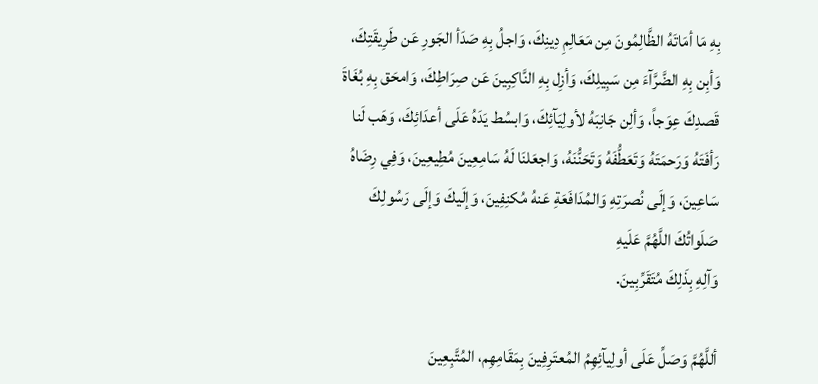بِهِ مَا أمَاتَهُ الظَّالِمُونَ مِن مَعَالِمِ دِينِكَ، وَاجلُ بِهِ صَدَأ الجَورِ عَن طَرِيقَتِكَ، وَأبِن بِهِ الضَّرَّآءَ مِن سَبِيلِكَ، وَأزِل بِهِ النَّاكِبِينَ عَن صِرَاطِكَ، وَامحَق بِهِ بُغَاةَ قَصدِكَ عِوَجاً، وَألِن جَانِبَهُ لأولِيَآئِكَ، وَابسُط يَدَهُ عَلَى أعدَائِكَ، وَهَب لَنا رَأفَتَهُ وَرَحمَتَهُ وَتَعَطُّفَهُ وَتَحَنُّنَهُ، وَاجعَلنَا لَهُ سَامِعِينَ مُطِيعِينَ، وَفِي رِضَاهُ سَاعِينَ، وَإلَى نُصرَتِهِ وَالمُدَافَعَةِ عَنهُ مُكنِفِينَ، وَإلَيكَ وَإلَى رَسُولِكَ صَلَواتُكَ اللَّهُمَّ عَلَيهِ
وَآلِهِ بِذَلِكَ مُتَقَرِّبِينَ.

أللَّهُمَّ وَصَلِّ عَلَى أولِيآئِهِمُ المُعتَرِفِينَ بِمَقَامِهِم، المُتَّبِعِينَ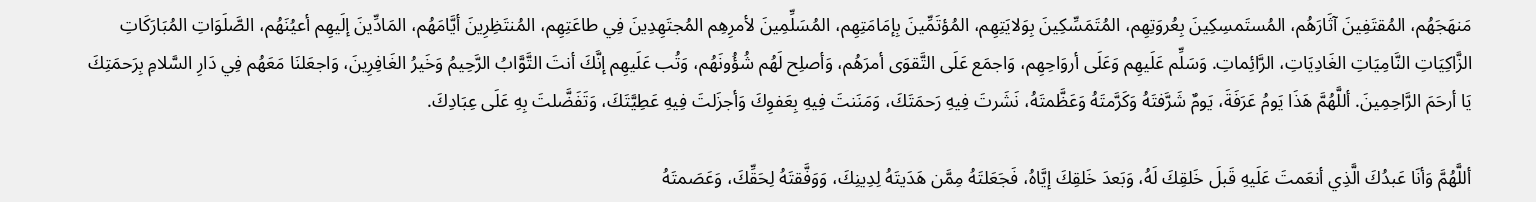مَنهَجَهُم، المُقتَفِينَ آثَارَهُم، المُستَمسِكِينَ بِعُروَتِهِم، المُتَمَسِّكِينَ بِوَلايَتِهِم، المُؤتَمِّينَ بِإمَامَتِهِم، المُسَلِّمِينَ لأمرِهِم المُجتَهِدِينَ فِي طاعَتِهِم، المُنتَظِرِينَ أيَّامَهُم، المَادِّينَ إلَيهِم أعيُنَهُم، الصَّلَوَاتِ المُبَارَكَاتِ الزَّاكِيَاتِ النَّامِيَاتِ الغَادِيَاتِ، الرَّائِماتِ. وَسَلِّم عَلَيهِم وَعَلَى أروَاحِهِم، وَاجمَع عَلَى التَّقوَى أمرَهُم، وَأصلِح لَهُم شُؤُونَهُم، وَتُب عَلَيهِم إنَّكَ أنتَ التَّوَّابُ الرَّحِيمُ وَخَيرُ الغَافِرِينَ، وَاجعَلنَا مَعَهُم فِي دَارِ السَّلامِ بِرَحمَتِكَ يَا أرحَمَ الرَّاحِمِينَ. أللَّهُمَّ هَذَا يَومُ عَرَفَةَ، يَومٌ شَرَّفتَهُ وَكَرَّمتَهُ وَعَظَّمتَهُ، نَشَرتَ فِيهِ رَحمَتَكَ، وَمَنَنتَ فِيهِ بِعَفوِكَ وَأجزَلتَ فِيهِ عَطِيَّتَكَ، وَتَفَضَّلتَ بِهِ عَلَى عِبَادِكَ.

أللَّهُمَّ وَأنَا عَبدُكَ الَّذِي أنعَمتَ عَلَيهِ قَبلَ خَلقِكَ لَهُ، وَبَعدَ خَلقِكَ إيَّاهُ، فَجَعَلتَهُ مِمَّن هَدَيتَهُ لِدِينِكَ، وَوَفَّقتَهُ لِحَقِّكَ، وَعَصَمتَهُ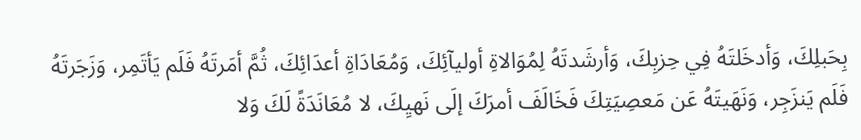بِحَبلِكَ، وَأدخَلتَهُ فِي حِزبِكَ، وَأرشَدتَهُ لِمُوَالاةِ أوليآئِكَ، وَمُعَادَاةِ أعدَائِكَ، ثُمَّ أمَرتَهُ فَلَم يَأتَمِر، وَزَجَرتَهُ فَلَم يَنزَجِر، وَنَهَيتَهُ عَن مَعصِيَتِكَ فَخَالَفَ أمرَكَ إلَى نَهيِكَ، لا مُعَانَدَةً لَكَ وَلا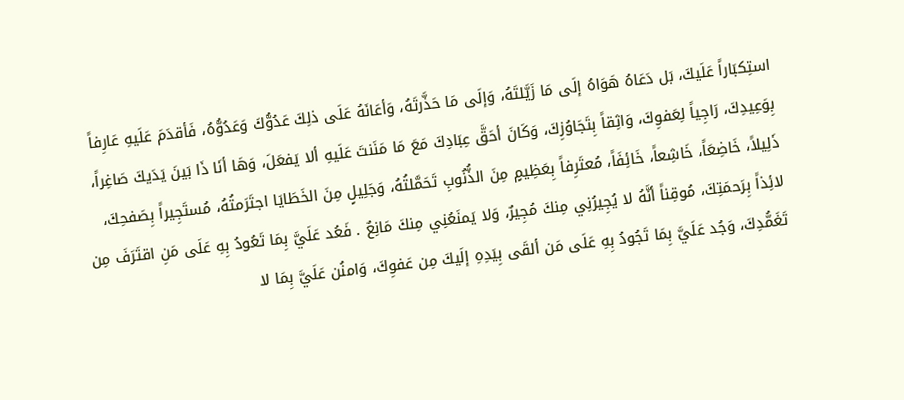استِكبَاراً عَلَيكَ، بَل دَعَاهُ هَوَاهُ إلَى مَا زَيَّلتَهُ، وَإلَى مَا حَذَّرتَهُ، وَأعَانَهُ عَلَى ذلِكَ عَدُوُّكَ وَعَدُوُّهُ، فَأقدَمَ عَلَيهِ عَارِفاً بِوَعِيدِكَ، رَاجِياً لِعَفوِكَ، وَاثِقاً بِتَجَاوُزِكَ، وَكَانَ أحَقَّ عِبَادِكَ مَعَ مَا مَنَنتَ عَلَيهِ ألا يَفعَلَ، وَهَا أنَا ذَا بَينَ يَدَيكَ صَاغِراً، ذَلِيلاً، خَاضِعَاً، خَاشِعاً، خَائِفَاً، مُعتَرِفاً بِعَظِيمٍ مِنَ الذُّنُوبِ تَحَمَّلتُهُ، وَجَلِيلٍ مِنَ الخَطَايَا اجتَرَمتُهُ، مُستَجِيراً بِصَفحِكَ، لائِذاً بِرَحمَتِكَ، مُوقِناً أنَّهُ لا يُجِيرُنِي مِنكَ مُجِيرٌ، وَلا يَمنَعُنِي مِنكَ مَانِعٌ . فَعُد عَلَيَّ بِمَا تَعُودُ بِهِ عَلَى مَنِ اقتَرَفَ مِن تَغَمُّدِكَ، وَجُد عَلَيَّ بِمَا تَجُودُ بِهِ عَلَى مَن ألقَى بِيَدِهِ إلَيكَ مِن عَفوِكَ، وَامنُن عَلَيَّ بِمَا لا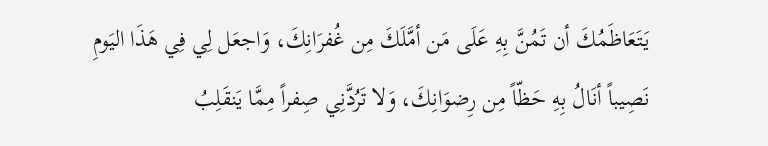يَتَعَاظَمُكَ أن تَمُنَّ بِهِ عَلَى مَن أمَّلَكَ مِن غُفرَانِكَ، وَاجعَل لِي فِي هَذَا اليَومِ نَصِيباً أنَالُ بِهِ حَظّاً مِن رِضوَانِكَ، وَلا تَرُدَّنِي صِفراً مِمَّا يَنقَلِبُ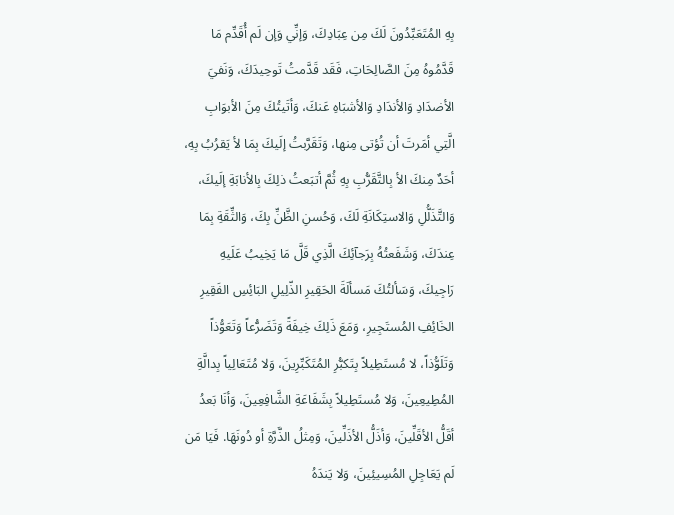بِهِ المُتَعَبِّدُونَ لَكَ مِن عِبَادِكَ، وَإنِّي وَإن لَم أُقَدِّم مَا قَدَّمُوهُ مِنَ الصَّالِحَاتِ، فَقَد قَدَّمتُ تَوحِيدَكَ، وَنَفيَ الأضدَادِ وَالأندَادِ وَالأشبَاهِ عَنكَ، وَأتَيتُكَ مِنَ الأبوَابِ الَّتِي أمَرتَ أن تُؤتى مِنها، وَتَقَرَّبتُ إلَيكَ بِمَا لأ يَقرُبُ بِهِ، أحَدٌ مِنكَ الأ بِالتَّقَرُّبِ بِهِ ثُمَّ أتبَعتُ ذلِكَ بِالأنابَةِ إلَيكَ، وَالتَّذَلُّلِ وَالاستِكَانَةِ لَكَ، وَحُسنِ الظَّنِّ بِكَ، وَالثِّقَةِ بِمَا عِندَكَ، وَشَفَعتُهُ بِرَجآئِكَ الَّذِي قَلَّ مَا يَخِيبُ عَلَيهِ رَاجِيكَ، وَسَألتُكَ مَسألَةَ الحَقِيرِ الذّلِيلِ البَائِسِ الفَقِيرِ الخَائِفِ المُستَجِيرِ، وَمَعَ ذَلِكَ خِيفَةً وَتَضَرُّعاً وَتَعَوُّذاً وَتَلَوُّذاً، لا مُستَطِيلاً بِتَكبُّرِ المُتَكَبِّرِينَ، وَلا مُتَعَالِياً بِدالَّةِ المُطِيعِينَ، وَلا مُستَطِيلاً بِشَفَاعَةِ الشَّافِعِينَ، وَأنَا بَعدُ أقَلُّ الأقَلِّينَ، وَأذَلُّ الأذَلِّينَ، وَمِثلُ الذَّرَّةِ أو دُونَهَا. فَيَا مَن لَم يَعَاجِلِ المُسِيئِينَ، وَلا يَندَهُ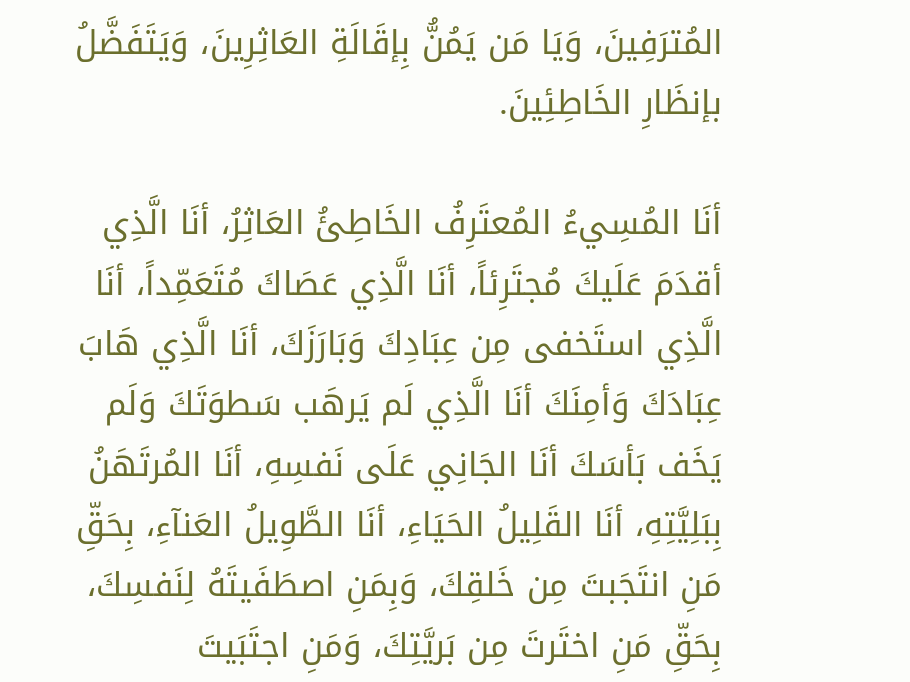المُترَفِينَ، وَيَا مَن يَمُنُّ بِإقَالَةِ العَاثِرِينَ، وَيَتَفَضَّلُ بإنظَارِ الخَاطِئِينَ.

أنَا المُسِيءُ المُعتَرِفُ الخَاطِئُ العَاثِرُ، أنَا الَّذِي أقدَمَ عَلَيكَ مُجتَرِئاً، أنَا الَّذِي عَصَاكَ مُتَعَمِّداً، أنَا الَّذِي استَخفى مِن عِبَادِكَ وَبَارَزَكَ، أنَا الَّذِي هَابَ عِبَادَكَ وَأمِنَكَ أنَا الَّذِي لَم يَرهَب سَطوَتَكَ وَلَم يَخَف بَأسَكَ أنَا الجَانِي عَلَى نَفسِهِ، أنَا المُرتَهَنُ بِبَلِيَّتِهِ، أنَا القَلِيلُ الحَيَاءِ، أنَا الطَّوِيلُ العَنآءِ، بِحَقِّ مَنِ انتَجَبتَ مِن خَلقِكَ، وَبِمَنِ اصطَفَيتَهُ لِنَفسِكَ، بِحَقِّ مَنِ اختَرتَ مِن بَريَّتِكَ، وَمَنِ اجتَبَيتَ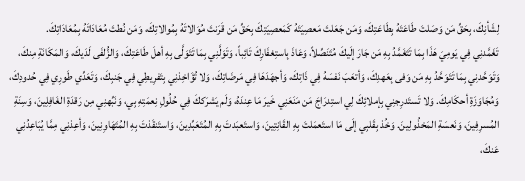لِشَأنِكَ، بِحَقِّ مَن وَصَلتَ طَاعَتَهُ بِطَاعَتِكَ، وَمَن جَعَلتَ مَعصِيَتَهُ كَمَعصِيَتِكَ بِحَقِّ مَن قَرَنتَ مُوَالاتَهُ بِمُوالاتِكَ، وَمَن نُطتَ مُعَادَاتَهُ بِمُعَادَاتِكَ.
تَغَمَّدنِي فِي يَومِيَ هَذَا بِمَا تَتَغَمَّدُ بِهِ مَن جَارَ إلَيكَ مُتَنَصِّلاً، وَعَاذَ بِاستِغفَارِكَ تَائِباً، وَتَوَلَّنِي بِمَا تَتَوَلَّى بِهِ أهلَ طَاعَتِكَ، وَالزُّلفَى لَدَيكَ، وَالمَكَانَةِ مِنكَ، وَتَوَحَّدنِي بِمَا تَتَوَحَّدُ بِهِ مَن وَفى بِعَهدِكَ، وَأتعَبَ نَفسَهُ فِي ذَاتِكَ، وَأجهَدَهَا فِي مَرضَاتِكَ، وَلا تُؤَاخِذنِي بِتَفرِيطِي فِي جَنبِكَ، وَتَعَدِّي طَورِي فِي حُدودِكَ، وَمُجَاوَزَةِ أحكَامِكَ. وَلا تَستَدرِجنِي بِإملائِكَ لِي استِدرَاجَ مَن مَنَعَنِي خَيرَ مَا عِندَهُ، وَلَم يَشرَككَ فِي حُلُولِ نِعمَتِهِ بِي، وَنَبِّهنِي مِن رَقدَةِ الغَافِلِينَ، وَسِنَةِ المُسرِفِينَ، وَنَعسَةِ المَخذُولِينَ. وَخُذ بِقَلبِي إلَى مَا استَعمَلتَ بِهِ القَانِتِينَ، وَاستَعبَدتَ بِهِ المُتَعَبِّدِينَ، وَاستَنقَذتَ بِهِ المُتَهَاوِنِينَ، وَأعِذنِي مِمَّا يُبَاعِدُنِي عَنكَ،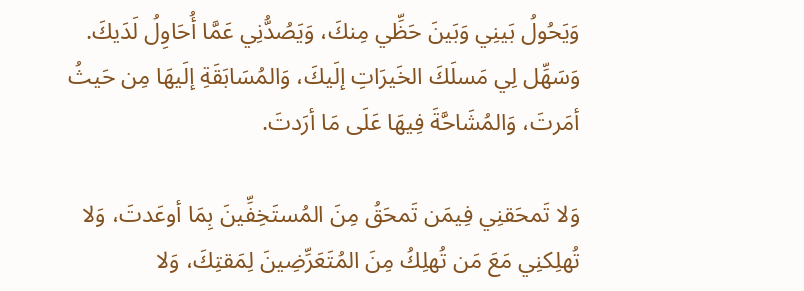وَيَحُولُ بَينِي وَبَينَ حَظِّي مِنكَ، وَيَصُدُّنِي عَمَّا أُحَاوِلُ لَدَيكَ. وَسَهِّل لِي مَسلَكَ الخَيرَاتِ إلَيكَ، وَالمُسَابَقَةِ إلَيهَا مِن حَيثُ أمَرتَ، وَالمُشَاحَّةَ فِيهَا عَلَى مَا أرَدتَ.

وَلا تَمحَقنِي فِيمَن تَمحَقُ مِنَ المُستَخِفِّينَ بِمَا أوعَدتَ، وَلا تُهلِكنِي مَعَ مَن تُهلِكُ مِنَ المُتَعَرِّضِينَ لِمَقتِكَ، وَلا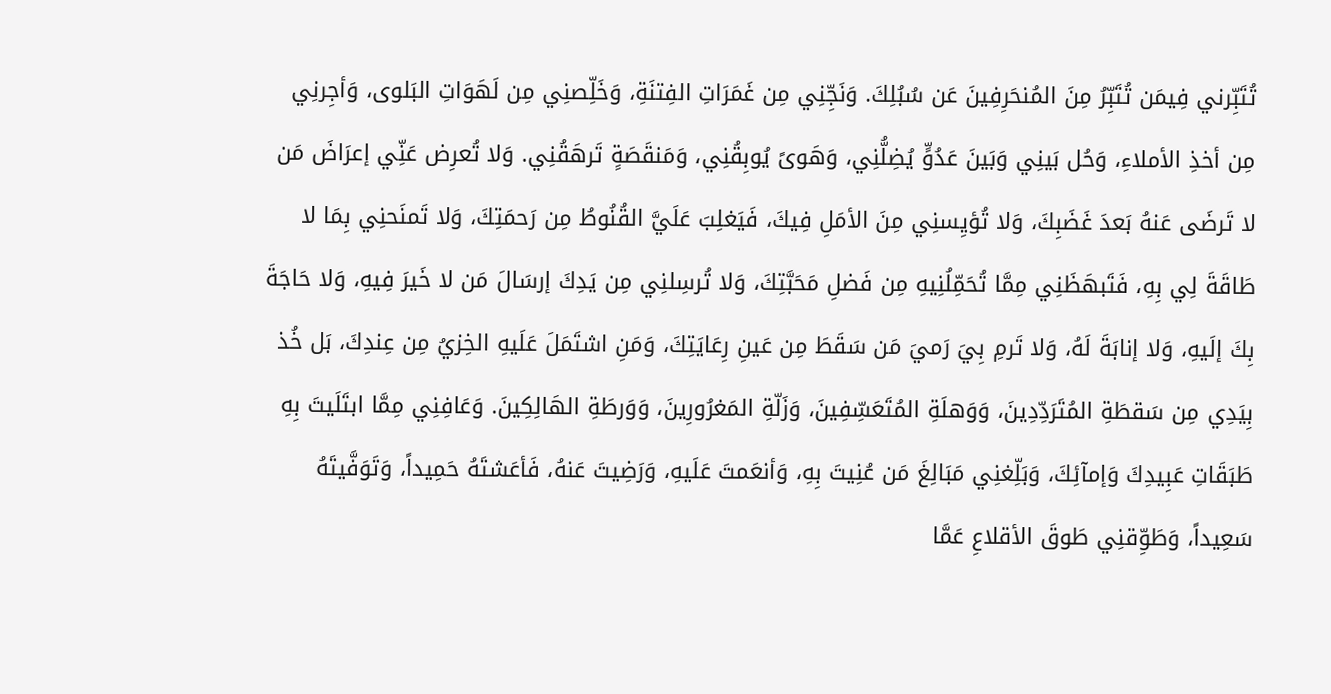تُتَبِّرني فِيمَن تُتَبِّرُ مِنَ المُنحَرِفِينَ عَن سُبُلِكَ. وَنَجِّنِي مِن غَمَرَاتِ الفِتنَةِ، وَخَلِّصنِي مِن لَهَوَاتِ البَلوى، وَأجِرنِي مِن أخذِ الأملاءِ، وَحُل بَينِي وَبَينَ عَدُوٍّ يُضِلُّنِي، وَهَوىً يُوبِقُنِي، وَمَنقَصَةٍ تَرهَقُنِي. وَلا تُعرِض عَنِّي إعرَاضَ مَن لا تَرضَى عَنهُ بَعدَ غَضَبِكَ، وَلا تُؤيِسنِي مِنَ الأمَلِ فِيكَ، فَيَغلِبَ عَلَيَّ القُنُوطُ مِن رَحمَتِكَ، وَلا تَمنَحنِي بِمَا لا طَاقَةَ لِي بِهِ، فَتَبهَظَنِي مِمَّا تُحَمِّلُنِيهِ مِن فَضلِ مَحَبَّتِكَ، وَلا تُرسِلنِي مِن يَدِكَ إرسَالَ مَن لا خَيرَ فِيهِ، وَلا حَاجَةَ بِكَ إلَيهِ، وَلا إنابَةَ لَهُ، وَلا تَرمِ بِيَ رَميَ مَن سَقَطَ مِن عَينِ رِعَايَتِكَ، وَمَنِ اشتَمَلَ عَلَيهِ الخِزيُ مِن عِندِكَ، بَل خُذ بِيَدِي مِن سَقطَةِ المُتَرَدِّدِينَ، وَوَهلَةِ المُتَعَسِّفِينَ، وَزَلّةِ المَغرُورِينَ، وَوَرطَةِ الهَالِكِينَ. وَعَافِنِي مِمَّا ابتَلَيتَ بِهِ طَبَقَاتِ عَبِيدِكَ وَإمآئِكَ، وَبَلِّغنِي مَبَالِغَ مَن عُنِيتَ بِهِ، وَأنعَمتَ عَلَيهِ، وَرَضِيتَ عَنهُ، فَأعَشتَهُ حَمِيداً، وَتَوَفَّيتَهُ سَعِيداً، وَطَوِّقنِي طَوقَ الأقلاعِ عَمَّا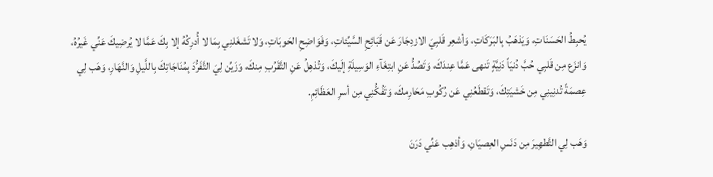يُحبِطُ الحَسَنَاتِ، وَيَذهَبُ بِالبَرَكَاتِ، وَأشعِر قَلبِيَ الازدِجَارَ عَن قَبَائِحِ السَّيِّئاتِ، وَفَوَاضِحِ الحَوبَاتِ، وَلا تَشغَلنِي بِمَا لا أُدرِكُهُ إلا بِكَ عَمَّا لا يُرضِيكَ عَنِّي غَيرُهُ، وَانزَع مِن قَلبِي حُبَّ دُنيَاً دَنِيَّةٍ تَنهى عَمَّا عِندَكَ، وَتَصُدُّ عَنِ ابتِغَآءِ الوَسِيلَةِ إلَيكَ، وَتُذهِلُ عَنِ التَّقَرُبِ مِنكَ، وَزَيِّن لِيَ التَّفَرُّدَ بِمُنَاجَاتِكَ بِاللَّيلِ وَالنَّهَارِ، وَهَب لِي عِصمَةً تُدنِينِي مِن خَشيَتِكَ، وَتَقطَعُنِي عَن رُكُوبِ مَحَارِمكَ، وَتَفُكُّنِي مِن أسرِ العَظَائِمِ.

وَهَب لِي التَّطهِيرَ مِن دَنَسِ العِصيَانِ، وَأذهِب عَنِّي دَرَنَ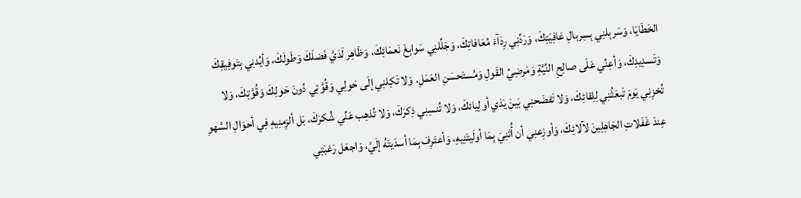الخَطَايَا، وَسَربِلنِي بِسِربالِ عَافِيَتِكَ، وَرَدِّنِي رِدَآءَ مُعَافاتِكَ، وَجَلِّلنِي سَوابِغَ نَعمَائِكَ، وَظَاهِر لَدَيَّ فَضلَكَ وَطَولَكَ، وَأيِّدنِي بِتَوفِيقِكَ وَتَسدِيدِكَ، وَأعِنِّي عَلَى صالِحِ النِّيَّةِ وَمَرضِيِّ القَولِ وَمُستَحسَنِ العَمَلِ. وَلا تَكِلنِي إلَى حَولِي وَقُوَّتِي دُونَ حَولِكَ وَقُوَّتِكَ، وَلا تُخزِنِي يَومَ تَبعَثُنِي لِلِقائِكَ، وَلا تَفضَحنِي بَينَ يَدَي أولِيائكَ، وَلا تُنسِنِي ذِكرَكَ، وَلا تُذهِب عَنِّي شُكرَكَ، بَل ألزِمنِيهِ فِي أحوَالِ السَّهوِ عِندَ غَفَلاتِ الجَاهِلِينَ لآلائِكَ، وَأوزِعنِي أن أُثنِيَ بِمَا أولَيتَنِيهِ، وَأعتَرِفَ بِمَا أسدَيتَهُ إلَيَّ، وَاجعَل رَغبَتِي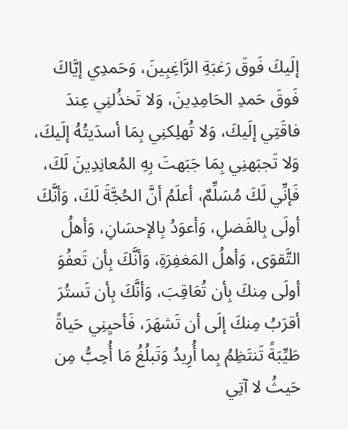إلَيكَ فَوقَ رَغبَةِ الرَّاغِبِينَ، وَحَمدِي إيَّاكَ فَوقَ حَمدِ الحَامِدِينَ، وَلا تَخذُلنِي عِندَ فاقَتِي إلَيكَ، وَلا تُهلِكنِي بِمَا أسدَيتُهُ إلَيكَ، وَلا تَجبَهنِي بِمَا جَبَهتَ بِهِ المُعانِدِينَ لَكَ، فَإنِّي لَكَ مُسَلِّمٌ، أعلَمُ أنَّ الحُجَّةَ لَكَ، وَأنَّكَ أولَى بِالفَضلِ، وَأعوَدُ بِالإحسَانِ، وَأهلُ التَّقوَى، وَأهلُ المَغفِرَةِ، وَأنَّكَ بِأن تَعفُوَ أولَى مِنكَ بِأن تُعَاقِبَ، وَأنَّكَ بِأن تَستُرَ أقرَبُ مِنكَ إلَى أن تَشهَرَ، فَأحيِنِي حَياةً طَيِّبَةً تَنتَظِمُ بِما أُرِيدُ وَتَبلُغُ مَا أُحِبُّ مِن حَيثُ لا آتِي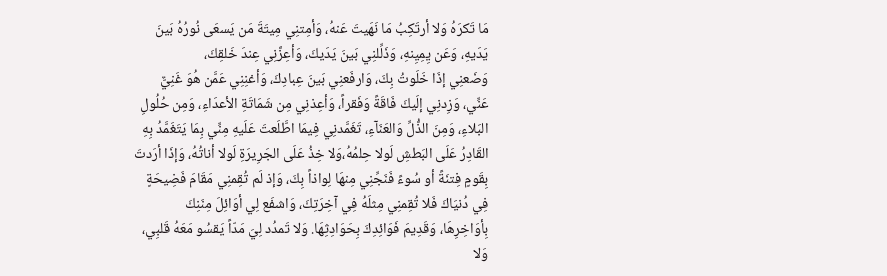مَا تَكرَهُ وَلا أرتَكِبُ مَا نَهَيتَ عَنهُ، وَأمِتنِي مِيتَةَ مَن يَسعَى نُورُهُ بَينَ يَدَيهِ، وَعَن يِمِيِنهِ، وَذَلِّلنِي بَينَ يَدَيكَ، وَأعِزَّنِي عِندَ خَلقِكَ،
وَضَعنِي إذَا خَلَوتُ بِكَ، وَارفَعنِي بَينَ عِبادِكَ، وَأغنِنِي عَمَّن هُوَ غَنِيٌّ عَنِّي، وَزِدنِي إلَيكَ فَاقَةً وَفَقراً، وَأعِذنِي مِن شَمَاتَةِ الأعدَاءِ، وَمِن حُلُولِ البَلاءِ، وَمِنَ الذُّلِّ وَالعَنَآءِ، تَغَمَّدنِي فِيمَا اطَّلَعتَ عَلَيهِ مِنِّي بِمَا يَتَغَمَّدُ بِهِ القَادِرُ عَلَى البَطشِ لَولا حِلمُهُ،وَلا خِذُ عَلَى الجَرِيرَةِ لَولا أناتُهُ، وَإذَا أرَدتَ بِقَومٍ فِتنَةً أو سُوءً فَنَجِّنِي مِنهَا لِواذاً بِكَ، وَإذ لَم تُقِمنِي مَقَامَ فَضِيحَةٍ فِي دُنيَاكَ فَلا تُقِمنِي مِثلَهُ فِي آخِرَتِكَ، وَاشفَع لِي أوَائِلَ مِنَنِكَ بِأوَاخِرِهَا، وَقَدِيمَ فَوَائِدِكَ بِحَوَادِثِهَا. وَلا تَمدُد لِيَ مَدّاً يَقسُو مَعَهُ قَلبِي، وَلا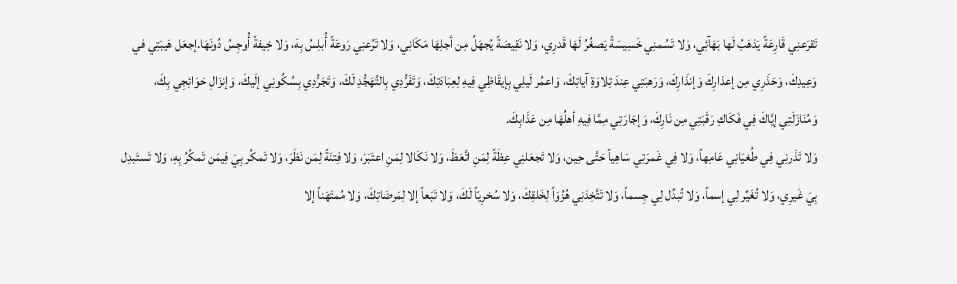تَقرَعنِي قَارِعَةً يَذهَبُ لَها بَهَآئِي، وَلا تَسُمنِي خَسِيسَةً يَصغُرُ لَهَا قَدرِي، وَلا نَقِيصَةً يُجهَلُ مِن أجلِهَا مَكَانِي، وَلا تَرُعنِي رَوعَةً أُبلِسُ بِهَ، وَلا خِيفةً أُوجِسُ دُونَهَا.إجعَل هَيبَتِي في وَعِيدِكَ، وَحَذَرِي مِن إعذارِكَ وَإنذَارِكَ، وَرَهبَتِي عِندَ تِلاوَةِ آياتِكَ، وَاعمُر لَيلِي بِإيقَاظِي فِيهِ لِعِبَادَتِكَ، وَتَفَرُّدِي بِالتَّهَجُّدِ لَكَ، وَتَجَرُّدِي بِسُكُونِي إلَيكَ، وَإنزَالِ حَوَائِجِي بِكَ، وَمُنَازَلَتِي إيَّاكَ فِي فَكَاكِ رَقَبَتِي مِن نَارِكَ، وَإجَارَتِي مِمَّا فِيهِ أهلُهَا مِن عَذَابِكَ.
وَلا تَذَرنِي فِي طُغيَانِي عَامِهاً، وَلا فِي غَمرَتِي سَاهِياً حَتَّى حِين، وَلا تَجعَلنِي عِظَةً لِمَنِ اتَّعَظَ، وَلا نَكَالا لِمَنِ اعتَبَرَ، وَلا فِتنَةً لِمَن نَظَرَ، وَلا تَمكُر بِيَ فِيمَن تَمكُرُ بِهِ، وَلا تَستَبدِل بِيَ غَيرِي، وَلا تُغَيِّر لِي إسماً، وَلا تُبدِّل لِي جِسماً، وَلا تَتَّخِذنِي هُزُوَاً لِخَلقِكَ، وَلا سُخرِيّاً لَكَ، وَلا تَبَعاً إلا لِمَرضَاتِكَ، وَلا مُمتَهَناً إلا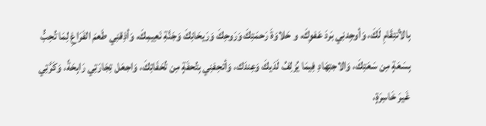بِالأنتِقَامِ لَكَ، وَأوجِدنِي بَردَ عَفوِكَ، و حَلاوَةَ رَحمَتِكَ وَرَوحِكَ وَرَيحَانِكَ وَجَنَّةِ نَعِيمِكَ، وَأذِقنِي طَعمَ الفَرَاغِ لِمَا تُحِبُّ بِسَعَةٍ مِن سَعَتِكَ، وَالاجتِهَادِ فِيمَا يُزلِفُ لَدَيكَ وَعِندَك، وَأتحِفنِي بِتُحفَةٍ مِن تُحَفَاتِكَ، وَاجعَل تِجَارَتِي رَابِحَةً، وَكَرَّتِي غَيرَ خَاسِرَةٍ،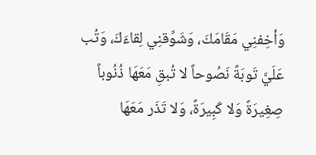وَأخِفنِي مَقَامَكَ، وَشَوِّقنِي لِقاءَكَ، وَتُب عَلَيَّ تَوبَةً نَصُوحاً لا تُبقِ مَعَهَا ذُنُوباً صِغِيرَةً وَلا كَبِيرَةً، وَلا تَذَر مَعَهَا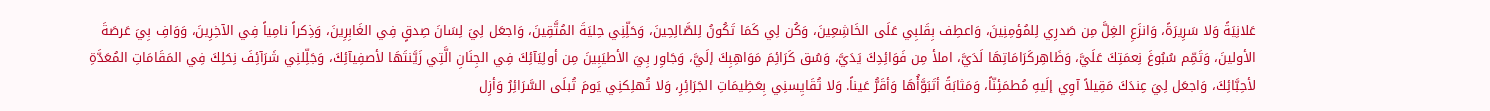عَلانِيَةً وَلا سَرِيرَةً، وَانزَعِ الغِلَّ مِن صَدرِي لِلمُؤمِنِينَ، وَاعطِف بِقَلبِي عَلَى الخَاشِعِينَ، وَكُن لِي كَمَا تَكُونُ لِلصَّالِحِينَ، وَحَلِّنِي حِليَةَ المُتَّقِينَ، وَاجعَل لِيَ لِسَانَ صِدقٍ فِي الغَابِرِينَ، وَذِكراً نامِياً فِي الآخِرِينَ، وَوَافِ بِيَ عَرصَةَ الأولينَ، وَتَمِّم سُبُوغَ نِعمَتِكَ عَلَيَّ، وَظَاهِركَرَامَاتِهَا لَدَيَّ، املأ مِن فَوَائِدِكَ يَدَيَّ، وَسُق كَرَائِمَ مَوَاهِبِكَ إلَيَّ، وَجَاوِر بِيَ الأطيَبِينَ مِن أولِيَآئِكَ فِي الجِنَانِ الَّتِي زَيَّنتَهَا لأصفِيآئِكَ، وَجَلِّلنِي شَرَآئِفَ نِحَلِكَ فِي المَقَامَاتِ المُعَدَّةِ لأحِبَّائِكَ، وَاجعَل لِيَ عِندَكَ مَقِيلاً آوِي إلَيهِ مُطمَئِنّاً، وَمَثابَةً أتَبَوَّأُهَا وَأقَرُّ عَيناً. وَلا تُقَايِسنِي بِعَظِيمَاتِ الجَرَائِرِ، وَلا تُهلِكنِي يَومَ تُبلَى السَّرَائِرُ وَأزِل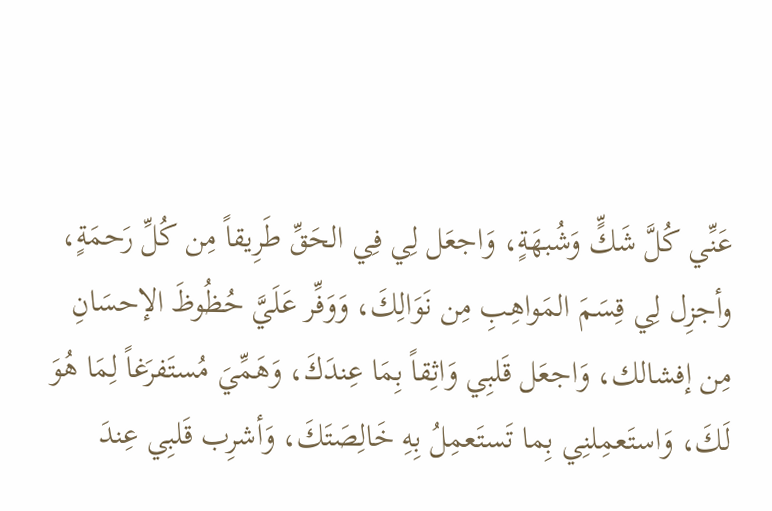عَنِّي كُلَّ شَكٍّ وَشُبهَةٍ، وَاجعَل لِي فِي الحَقِّ طَرِيقاً مِن كُلِّ رَحمَةٍ، وأجزِل لِي قِسَمَ المَواهِبِ مِن نَوَالِكَ، وَوَفِّر عَلَيَّ حُظُوظَ الإحسَانِ مِن إفشالك، وَاجعَل قَلبِي وَاثِقاً بِمَا عِندَكَ، وَهَمِّيَ مُستَفرَغاً لِمَا هُوَ لَكَ، وَاستَعمِلنِي بِما تَستَعمِلُ بِهِ خَالِصَتَكَ، وَأشرِب قَلبِي عِندَ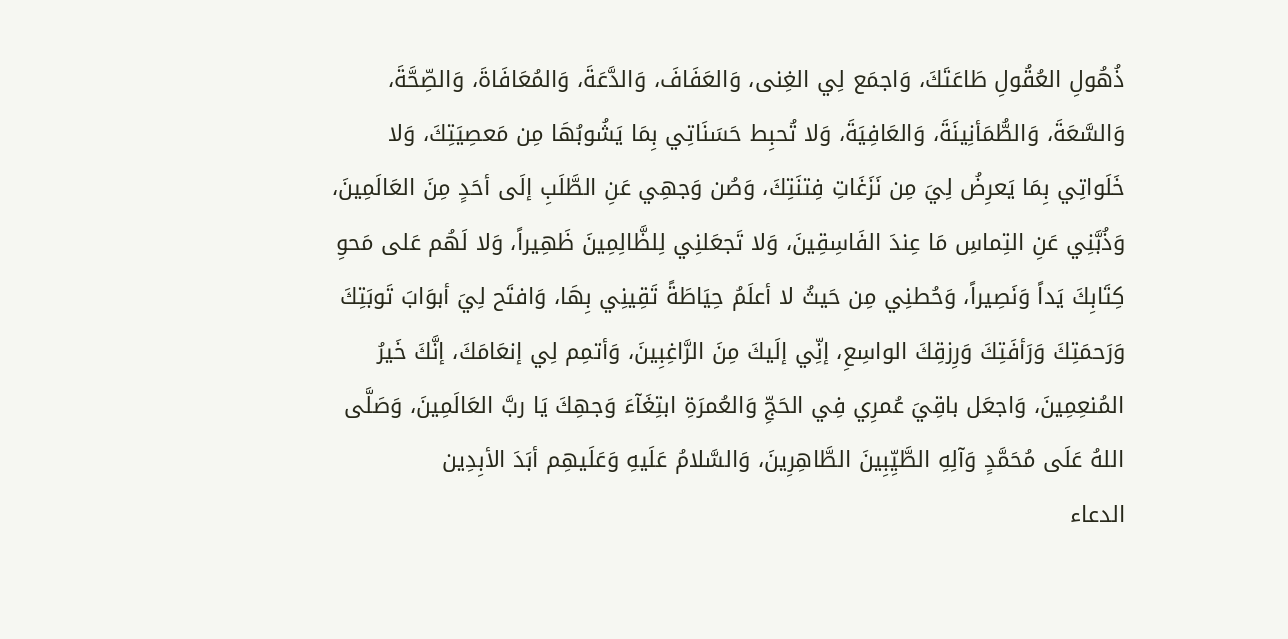ذُهُولِ العُقُولِ طَاعَتَكَ، وَاجمَع لِي الغِنى، وَالعَفَافَ، وَالدَّعَةَ، وَالمُعَافَاةَ، وَالصِّحَّةَ، وَالسَّعَةَ، وَالطُّمَأنِينَةَ، وَالعَافِيَةَ، وَلا تُحبِط حَسَنَاتِي بِمَا يَشُوبُهَا مِن مَعصِيَتِكَ، وَلا خَلَواتِي بِمَا يَعرِضُ لِيَ مِن نَزَغَاتِ فِتنَتِكَ، وَصُن وَجهِي عَنِ الطَّلَبِ إلَى أحَدٍ مِنَ العَالَمِينَ، وَذُبَّنِي عَنِ التِماسِ مَا عِندَ الفَاسِقِينَ، وَلا تَجعَلنِي لِلظَّالِمِينَ ظَهِيراً، وَلا لَهُم عَلى مَحوِ كِتَابِكَ يَداً وَنَصِيراً، وَحُطنِي مِن حَيثُ لا أعلَمُ حِيَاطَةً تَقِينِي بِهَا، وَافتَح لِيَ أبوَابَ تَوبَتِكَ وَرَحمَتِكَ وَرَأفَتِكَ وَرِزقِكَ الواسِعِ، إنِّي إلَيكَ مِنَ الرَّاغِبِينَ، وَأتمِم لِي إنعَامَكَ، إنَّكَ خَيرُ المُنعِمِينَ، وَاجعَل باقِيَ عُمرِي فِي الحَجِّ وَالعُمرَةِ ابتِغَآءَ وَجهِكَ يَا ربَّ العَالَمِينَ، وَصَلَّى اللهُ عَلَى مُحَمَّدٍ وَآلِهِ الطَّيِّبِينَ الطَّاهِرِينَ، وَالسَّلامُ عَلَيهِ وَعَلَيهِم أبَدَ الأبِدِين
الدعاء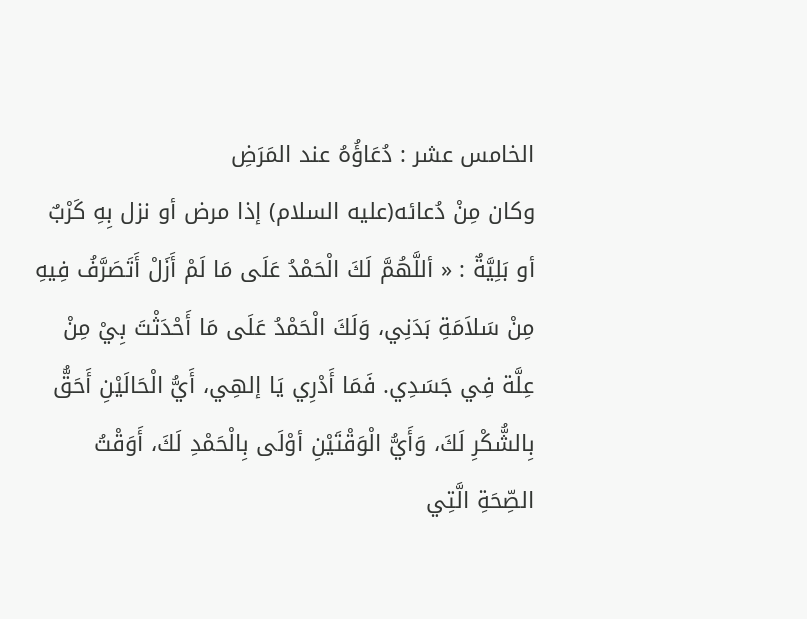الخامس عشر : دُعَاؤُهُ عند المَرَضِ
وكان مِنْ دُعائه(عليه السلام) إذا مرض أو نزل بِهِ كَرْبٌ أو بَلِيَّةٌ : « أللَّهُمَّ لَكَ الْحَمْدُ عَلَى مَا لَمْ أَزَلْ أَتَصَرَّفُ فِيهِ مِنْ سَلاَمَةِ بَدَنِي، وَلَكَ الْحَمْدُ عَلَى مَا أَحْدَثْتَ بِيْ مِنْ عِلَّة فِي جَسَدِي. فَمَا أَدْرِي يَا إلهِي، أَيُّ الْحَالَيْنِ أَحَقُّ بِالشُّكْرِ لَكَ، وَأَيُّ الْوَقْتَيْنِ أوْلَى بِالْحَمْدِ لَكَ، أَوَقْتُ الصِّحَةِ الَّتِي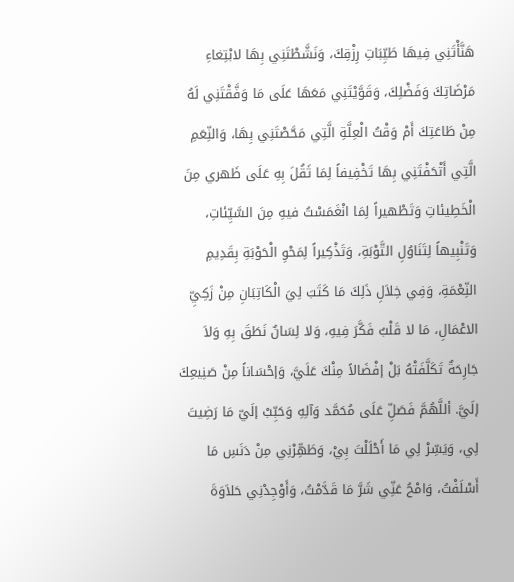هَنَّأْتَنِي فِيهَا طَيِّبَاتِ رِزْقِكَ، وَنَشَّطْتَنِي بِهَا لابْتِغاءِ مَرْضَاتِكَ وَفَضْلِكَ، وَقَوَّيْتَنِي مَعَهَا عَلَى مَا وَفَّقْتَنِي لَهُ مِنْ طَاعَتِكَ أَمْ وَقْتُ الْعِلَّةِ الَّتِي مَحَّصْتَنِي بِهَا، وَالنِّعَمِ الَّتِي أَتْحَفْتَنِي بِهَا تَخْفِيفاً لِمَا ثَقُلَ بِهِ عَلَى ظَهري مِنَ الْخَطِيئاتِ وَتَطْهيراً لِمَا انْغَمَسْتُ فيهِ مِنَ السَّيِّئاتِ، وَتَنْبِيهاً لِتَنَاوُلِ التَّوْبَةِ، وَتَذْكِيراً لِمَحْوِ الْحَوْبَةِ بِقَدِيمِ النِّعْمَةِ، وَفِي خِلاَلِ ذَلِكَ مَا كَتَبَ لِيَ الْكَاتِبَانِ مِنْ زَكِيِّ الاعْمَالِ، مَا لا قَلْبٌ فَكَّرَ فِيهِ، وَلا لِسَانٌ نَطَقَ بِهِ وَلاَ جَارِحَةٌ تَكَلَّفَتْهُ بَلْ إفْضَالاً مِنْكَ عَلَيَّ، وَإحْسَاناً مِنْ صَنِيعِكَ إلَيَّ. أللَّهُمَّ فَصَلِّ عَلَى مُحَمَّد وَآلِهِ وَحَبِّبْ إلَيّ مَا رَضِيتَ لِي، وَيَسِّرْ لِي مَا أَحْلَلْتَ بِيْ، وَطَهِّرْنِي مِنْ دَنَسِ مَا أَسْلَفْتُ، وَامْحُ عَنِّي شَرَّ مَا قَدَّمْتُ، وَأَوْجِدْنِي حَلاَوَةَ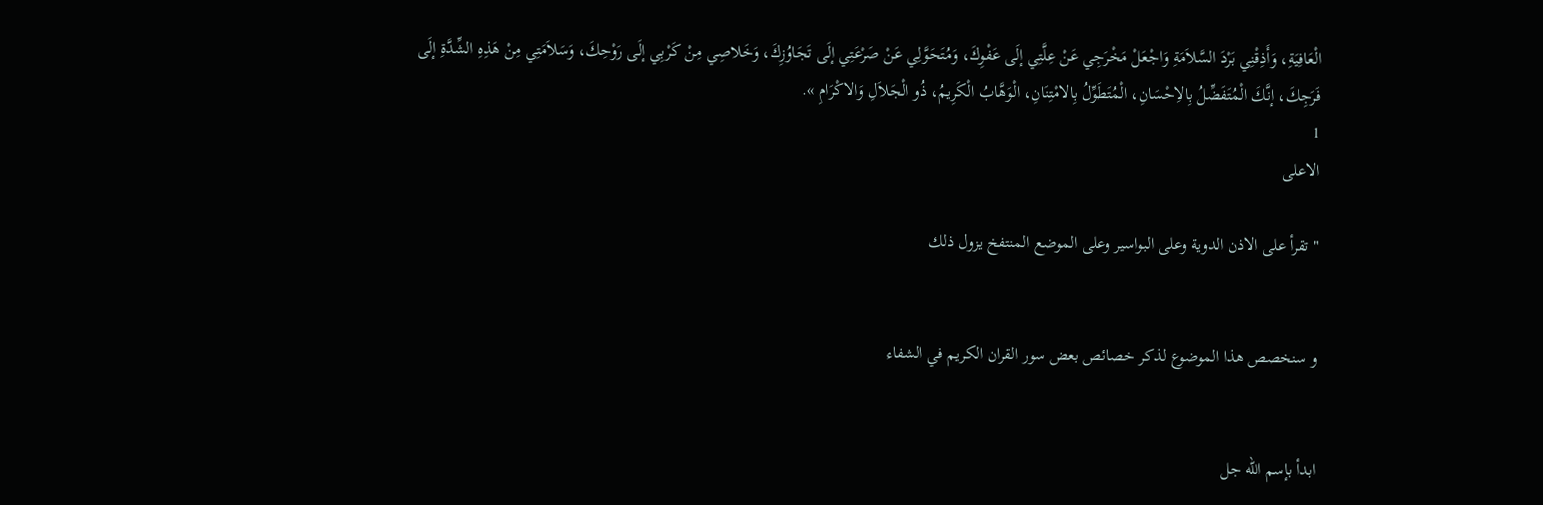الْعَافِيَةِ، وَأَذِقْنِي بَرْدَ السَّلاَمَةِ وَاجْعَلْ مَخْرَجِي عَنْ عِلَّتِي إلَى عَفْوِكَ، وَمُتَحَوَّلِي عَنْ صَرْعَتِي إلَى تَجَاوُزِكَ، وَخَلاصِي مِنْ كَرْبِي إلَى رَوْحِكَ، وَسَلاَمَتِي مِنْ هَذِهِ الشِّدَّةِ إلَى فَرَجِكَ، إنَّكَ الْمُتَفَضِّلُ بِالاِحْسَانِ، الْمُتَطَوِّلُ بِالامْتِنَانِ، الْوَهَّابُ الْكَرِيمُ، ذُو الْجَلاَلِ وَالاكْرَامِ ».
1
الاعلى

" تقرأ على الاذن الدوية وعلى البواسير وعلى الموضع المنتفخ يزول ذلك


و سنخصص هذا الموضوع لذكر خصائص بعض سور القران الكريم في الشفاء


ابدأ بإسم الله جل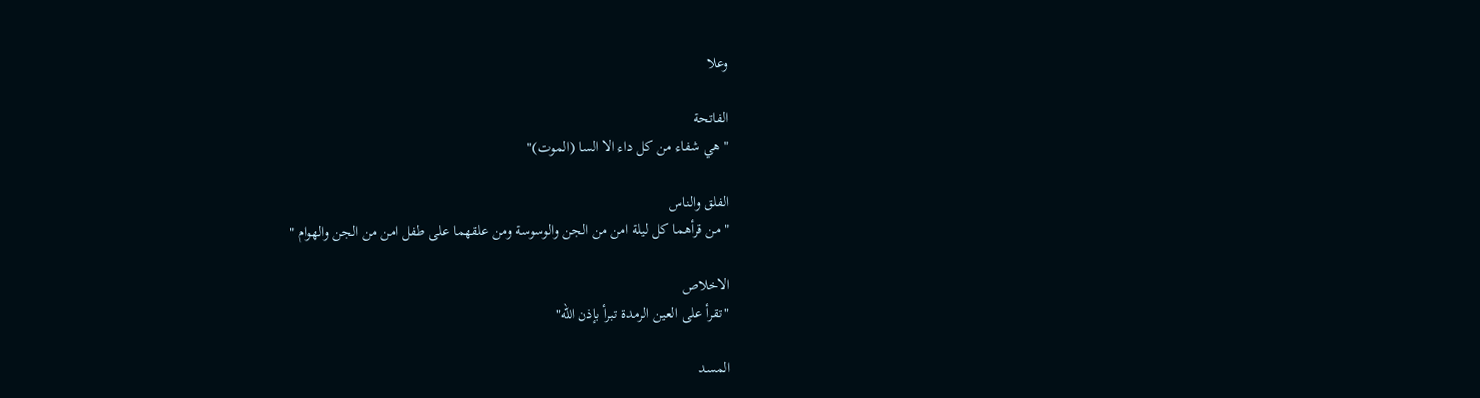وعلا

الفاتحة
"هي شفاء من كل داء الا السا (الموت)"

الفلق والناس
" من قرأهما كل ليلة امن من الجن والوسوسة ومن علقهما على طفل امن من الجن والهوام "

الاخلاص
"تقرأ على العين الرمدة تبرأ بإذن الله"

المسد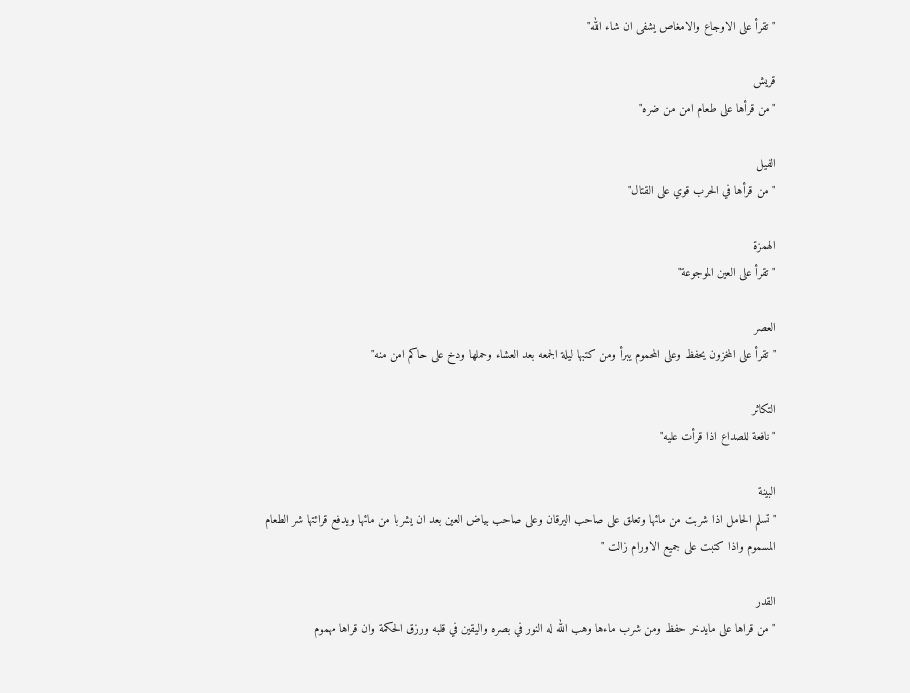" تقرأ على الاوجاع والامغاص يشفى ان شاء الله"

قريش
"من قرأها على طعام امن من ضره"

الفيل
" من قرأها في الحرب قوي على القتال"

الهمزة
" تقرأ على العين الموجوعة"

العصر
"تقرأ على المخزون يحفظ وعلى المحموم يبرأ ومن كتبها ليلة الجمعه بعد العشاء وحملها ودخ على حاكم امن منه"

التكاثر
"نافعة للصداع اذا قرأت عليه"

البينة
" تسلم الحامل اذا شربت من مائها وتعلق على صاحب اليرقان وعلى صاحب بياض العين بعد ان يشربا من مائها ويدفع قرائتها شر الطعام المسموم واذا كتبت على جميع الاورام زالت "

القدر
" من قراها على مايدخر حفظ ومن شرب ماءها وهب الله له النور في بصره واليقين في قلبه ورزق الحكمة وان قراها مهموم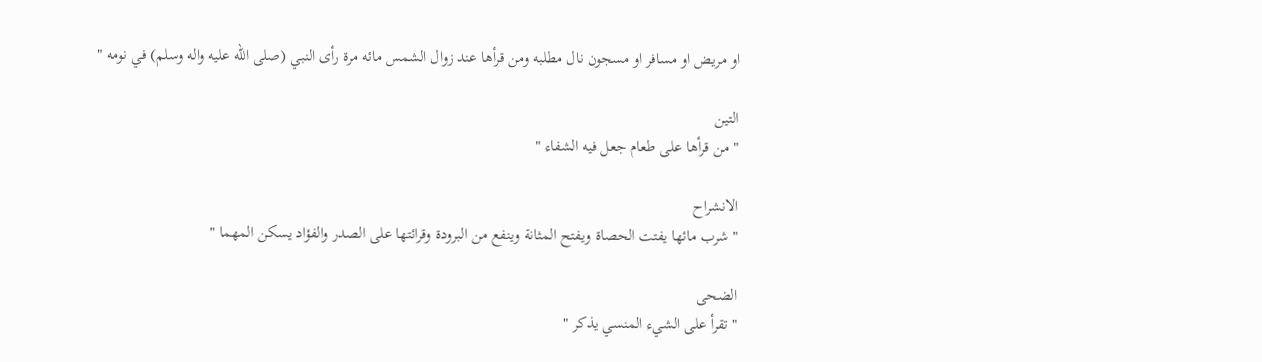او مريض او مسافر او مسجون نال مطلبه ومن قرأها عند زوال الشمس مائه مرة رأى النبي (صلى الله عليه واله وسلم) في نومه "

التين
" من قرأها على طعام جعل فيه الشفاء "

الانشراح
" شرب مائها يفتت الحصاة ويفتح المثانة وينفع من البرودة وقرائتها على الصدر والفؤاد يسكن المهما "

الضحى
" تقرأ على الشيء المنسي يذكر "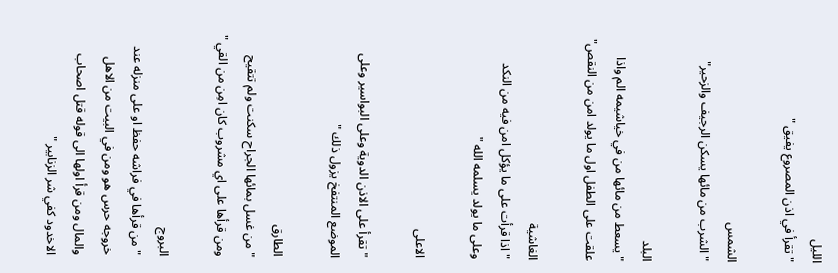الليل
" تقرأ في اذن المصروع يفيق "

الشمس
" الشرب من مائها يسكن الرجيف والزحير"

البلد
" يسعط من مائها من في خياشيمه الم واذا علقت على الطفل اول ما يولد امن من النقص"

الغاشية
" اذا قرأت على ما يؤكل امن فيه من النكد وعلى ما يولد يسلمه الله "

الاعلى

" تقرأ على الاذن الدوية وعلى البواسير وعلى الموضع المنتفخ يزول ذلك "

الطارق
" من غسل بمائها الجراح سكنت ولم تتقيح ومن قرأها على اي مشروب كان امِن من القي "

البروج
" من قرأها في فراشه حفظ او على منزله عند خروجه حرس هو ومن في البيت من الاهل والمال ومن قرأ اولها الى قوله قتل اصحاب الاخدود كفي شر الزنابير "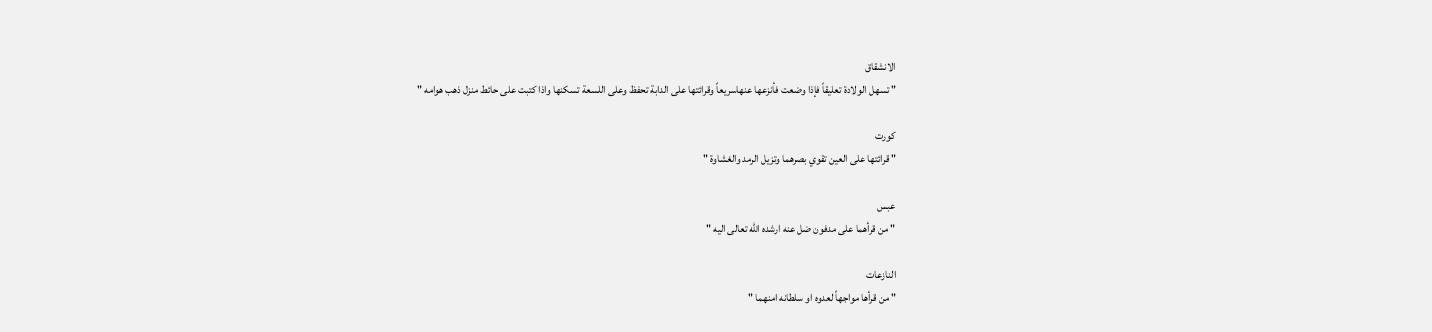الانشقاق
" تسهل الولادة تعليقاً فإذا وضعت فأنزعها عنهاسريعاً وقرائتها على الدابة تحفظ وعلى اللسعة تسكنها واذا كتبت على حائط منزل ذهب هوامه "

كورت
" قرائتها على العين تقوي بصرهما وتزيل الرمد والغشاوة "

عبس
" من قرأهما على مدفون ضل عنه ارشده الله تعالى اليه "

النازعات
" من قرأها مواجهاً لعدوه او سلطانه امنهما "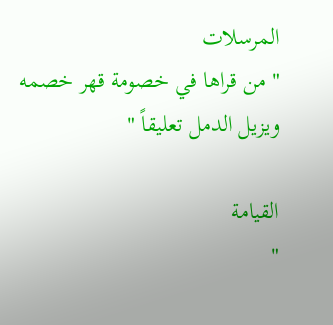المرسلات
" من قراها في خصومة قهر خصمه ويزيل الدمل تعليقاً "

القيامة
"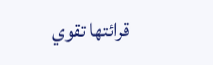قرائتها تقوي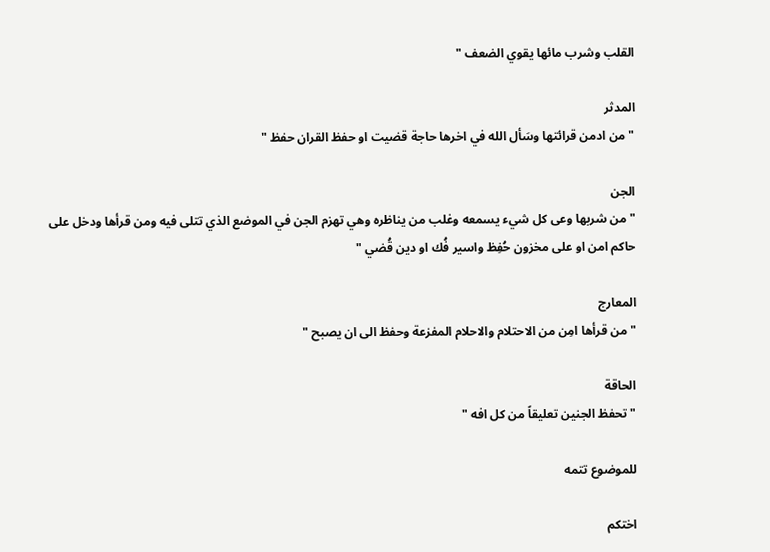القلب وشرب مائها يقوي الضعف "

المدثر
" من ادمن قرائتها وسَأل الله في اخرها حاجة قضيت او حفظ القران حفظ "

الجن
" من شربها وعى كل شيء يسمعه وغلب من يناظره وهي تهزم الجن في الموضع الذي تتلى فيه ومن قرأها ودخل على حاكم امن او على مخزون حُفِظ واسير فُك او دين قُضي "

المعارج
" من قرأها امِن من الاحتلام والاحلام المفزعة وحفظ الى ان يصبح "

الحاقة
" تحفظ الجنين تعليقاً من كل افه "

للموضوع تتمه

اختكم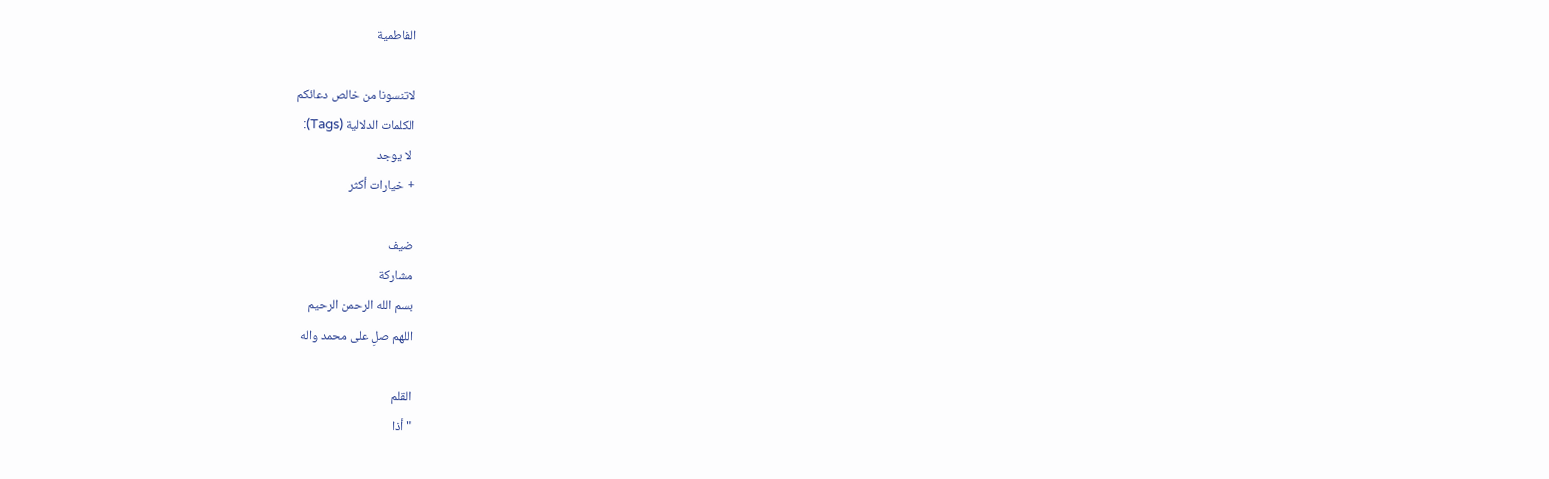الفاطمية

لاتنسونا من خالص دعائكم
الكلمات الدلالية (Tags):
 لا يوجد
+ خيارات أكثر

ضيف
مشاركة
بسم الله الرحمن الرحيم
اللهم صلِ على محمد واله

القلم
" أذا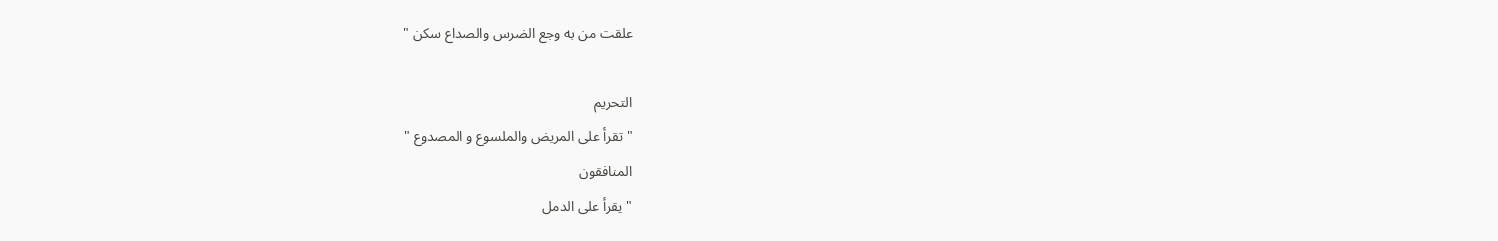علقت من به وجع الضرس والصداع سكن "

التحريم
" تقرأ على المريض والملسوع و المصدوع "
المنافقون
" يقرأ على الدمل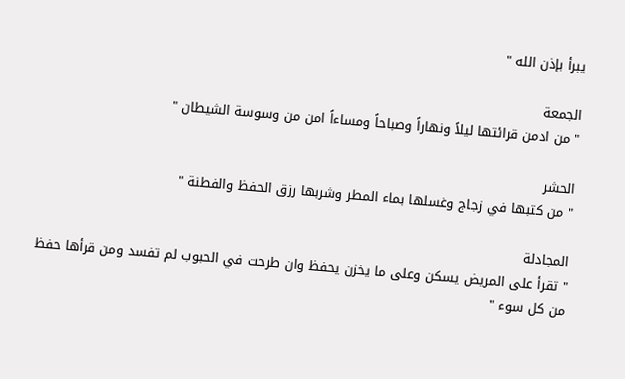يبرأ بإذن الله "

الجمعة
" من ادمن قرائتها ليلاً ونهاراً وصباحاً ومساءاً امن من وسوسة الشيطان "

الحشر
" من كتبها في زجاج وغسلها بماء المطر وشربها رزق الحفظ والفطنة "

المجادلة
" تقرأ على المريض يسكن وعلى ما يخزن يحفظ وان طرحت في الحبوب لم تفسد ومن قرأها حفظ من كل سوء "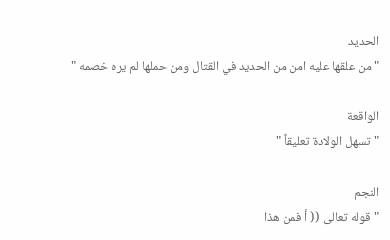الحديد
" من علقها عليه امن من الحديد في القتال ومن حملها لم يره خصمه "

الواقعة
" تسهل الولادة تعليقاً "

النجم
" قوله تعالى (( أ فمن هذا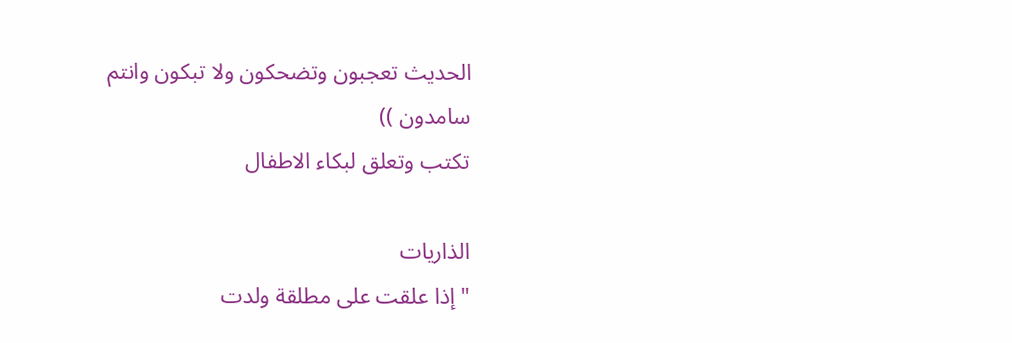الحديث تعجبون وتضحكون ولا تبكون وانتم سامدون ))
تكتب وتعلق لبكاء الاطفال

الذاريات
" إذا علقت على مطلقة ولدت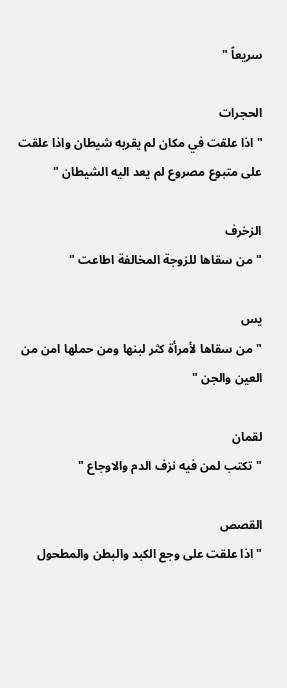سريعاً "

الحجرات
" اذا علقت في مكان لم يقربه شيطان واذا علقت على متبوع مصروع لم يعد اليه الشيطان "

الزخرف
" من سقاها للزوجة المخالفة اطاعت "

يس
" من سقاها لأمرأة كثر لبنها ومن حملها امن من العين والجن "

لقمان
" تكتب لمن فيه نزف الدم والاوجاع "

القصص
" اذا علقت على وجع الكبد والبطن والمطحول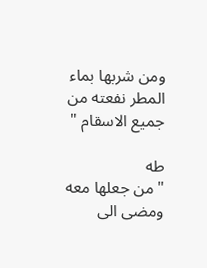ومن شربها بماء المطر نفعته من جميع الاسقام "

طه
" من جعلها معه ومضى الى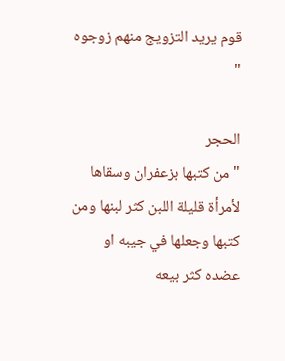قوم يريد التزويج منهم زوجوه "

الحجر
" من كتبها بزعفران وسقاها لأمرأة قليلة اللبن كثر لبنها ومن كتبها وجعلها في جيبه او عضده كثر بيعه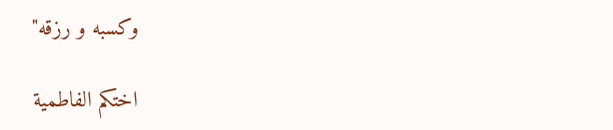وكسبه و رزقه"

اختكم الفاطمية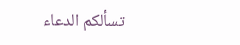تسألكم الدعاء